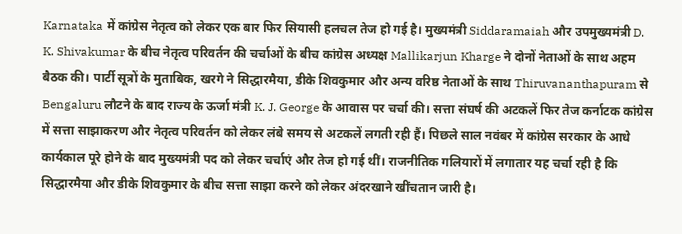Karnataka में कांग्रेस नेतृत्व को लेकर एक बार फिर सियासी हलचल तेज हो गई है। मुख्यमंत्री Siddaramaiah और उपमुख्यमंत्री D. K. Shivakumar के बीच नेतृत्व परिवर्तन की चर्चाओं के बीच कांग्रेस अध्यक्ष Mallikarjun Kharge ने दोनों नेताओं के साथ अहम बैठक की। पार्टी सूत्रों के मुताबिक, खरगे ने सिद्धारमैया, डीके शिवकुमार और अन्य वरिष्ठ नेताओं के साथ Thiruvananthapuram से Bengaluru लौटने के बाद राज्य के ऊर्जा मंत्री K. J. George के आवास पर चर्चा की। सत्ता संघर्ष की अटकलें फिर तेज कर्नाटक कांग्रेस में सत्ता साझाकरण और नेतृत्व परिवर्तन को लेकर लंबे समय से अटकलें लगती रही हैं। पिछले साल नवंबर में कांग्रेस सरकार के आधे कार्यकाल पूरे होने के बाद मुख्यमंत्री पद को लेकर चर्चाएं और तेज हो गई थीं। राजनीतिक गलियारों में लगातार यह चर्चा रही है कि सिद्धारमैया और डीके शिवकुमार के बीच सत्ता साझा करने को लेकर अंदरखाने खींचतान जारी है।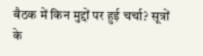बैठक में किन मुद्दों पर हुई चर्चा? सूत्रों के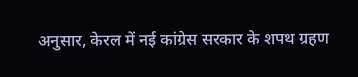अनुसार, केरल में नई कांग्रेस सरकार के शपथ ग्रहण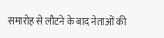समारोह से लौटने के बाद नेताओं की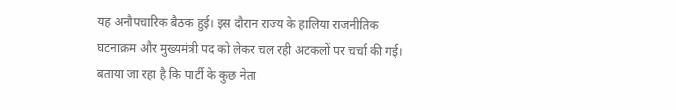यह अनौपचारिक बैठक हुई। इस दौरान राज्य के हालिया राजनीतिक घटनाक्रम और मुख्यमंत्री पद को लेकर चल रही अटकलों पर चर्चा की गई। बताया जा रहा है कि पार्टी के कुछ नेता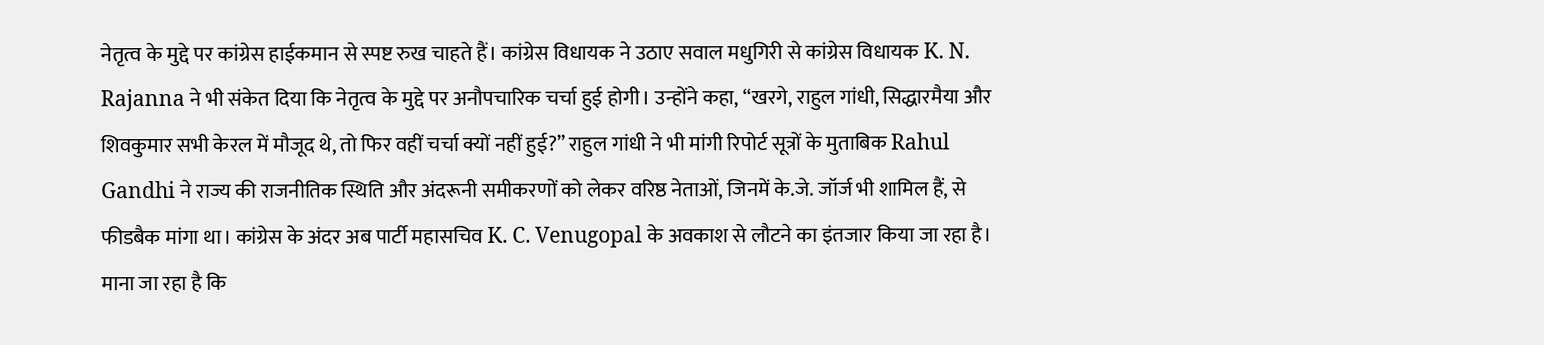नेतृत्व के मुद्दे पर कांग्रेस हाईकमान से स्पष्ट रुख चाहते हैं। कांग्रेस विधायक ने उठाए सवाल मधुगिरी से कांग्रेस विधायक K. N. Rajanna ने भी संकेत दिया कि नेतृत्व के मुद्दे पर अनौपचारिक चर्चा हुई होगी। उन्होंने कहा, “खरगे, राहुल गांधी, सिद्धारमैया और शिवकुमार सभी केरल में मौजूद थे, तो फिर वहीं चर्चा क्यों नहीं हुई?” राहुल गांधी ने भी मांगी रिपोर्ट सूत्रों के मुताबिक Rahul Gandhi ने राज्य की राजनीतिक स्थिति और अंदरूनी समीकरणों को लेकर वरिष्ठ नेताओं, जिनमें के.जे. जॉर्ज भी शामिल हैं, से फीडबैक मांगा था। कांग्रेस के अंदर अब पार्टी महासचिव K. C. Venugopal के अवकाश से लौटने का इंतजार किया जा रहा है। माना जा रहा है कि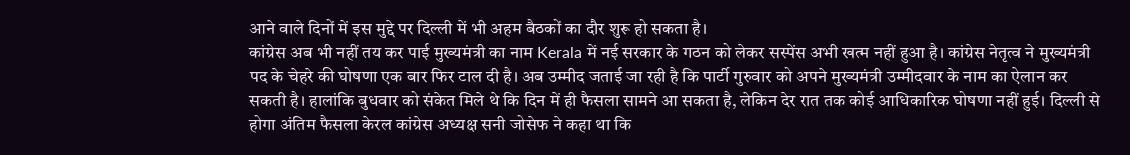आने वाले दिनों में इस मुद्दे पर दिल्ली में भी अहम बैठकों का दौर शुरू हो सकता है।
कांग्रेस अब भी नहीं तय कर पाई मुख्यमंत्री का नाम Kerala में नई सरकार के गठन को लेकर सस्पेंस अभी खत्म नहीं हुआ है। कांग्रेस नेतृत्व ने मुख्यमंत्री पद के चेहरे की घोषणा एक बार फिर टाल दी है। अब उम्मीद जताई जा रही है कि पार्टी गुरुवार को अपने मुख्यमंत्री उम्मीदवार के नाम का ऐलान कर सकती है। हालांकि बुधवार को संकेत मिले थे कि दिन में ही फैसला सामने आ सकता है, लेकिन देर रात तक कोई आधिकारिक घोषणा नहीं हुई। दिल्ली से होगा अंतिम फैसला केरल कांग्रेस अध्यक्ष सनी जोसेफ ने कहा था कि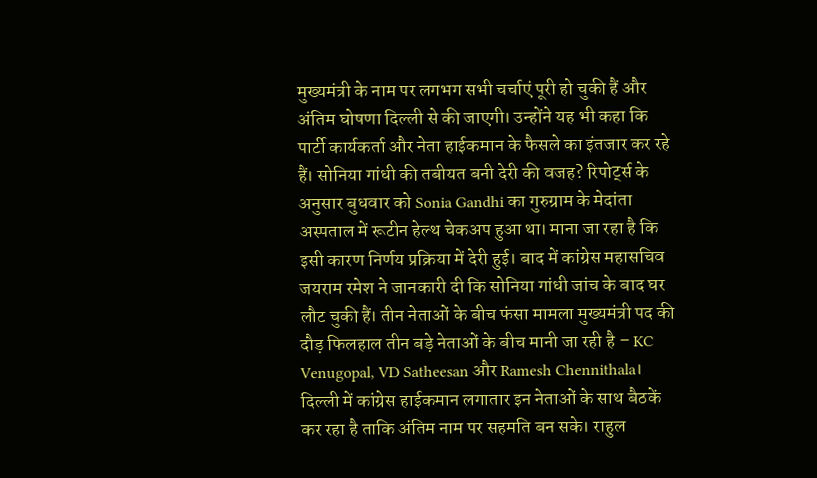मुख्यमंत्री के नाम पर लगभग सभी चर्चाएं पूरी हो चुकी हैं और अंतिम घोषणा दिल्ली से की जाएगी। उन्होंने यह भी कहा कि पार्टी कार्यकर्ता और नेता हाईकमान के फैसले का इंतजार कर रहे हैं। सोनिया गांधी की तबीयत बनी देरी की वजह? रिपोर्ट्स के अनुसार बुधवार को Sonia Gandhi का गुरुग्राम के मेदांता अस्पताल में रूटीन हेल्थ चेकअप हुआ था। माना जा रहा है कि इसी कारण निर्णय प्रक्रिया में देरी हुई। बाद में कांग्रेस महासचिव जयराम रमेश ने जानकारी दी कि सोनिया गांधी जांच के बाद घर लौट चुकी हैं। तीन नेताओं के बीच फंसा मामला मुख्यमंत्री पद की दौड़ फिलहाल तीन बड़े नेताओं के बीच मानी जा रही है – KC Venugopal, VD Satheesan और Ramesh Chennithala। दिल्ली में कांग्रेस हाईकमान लगातार इन नेताओं के साथ बैठकें कर रहा है ताकि अंतिम नाम पर सहमति बन सके। राहुल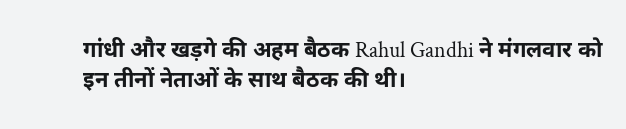गांधी और खड़गे की अहम बैठक Rahul Gandhi ने मंगलवार को इन तीनों नेताओं के साथ बैठक की थी।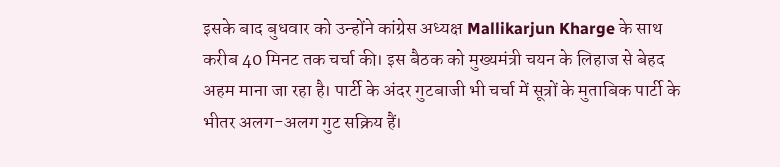इसके बाद बुधवार को उन्होंने कांग्रेस अध्यक्ष Mallikarjun Kharge के साथ करीब 40 मिनट तक चर्चा की। इस बैठक को मुख्यमंत्री चयन के लिहाज से बेहद अहम माना जा रहा है। पार्टी के अंदर गुटबाजी भी चर्चा में सूत्रों के मुताबिक पार्टी के भीतर अलग-अलग गुट सक्रिय हैं।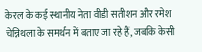केरल के कई स्थानीय नेता वीडी सतीशन और रमेश चेन्निथला के समर्थन में बताए जा रहे हैं, जबकि केसी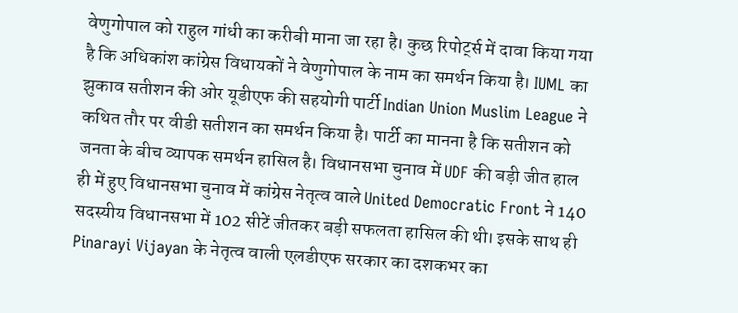वेणुगोपाल को राहुल गांधी का करीबी माना जा रहा है। कुछ रिपोर्ट्स में दावा किया गया है कि अधिकांश कांग्रेस विधायकों ने वेणुगोपाल के नाम का समर्थन किया है। IUML का झुकाव सतीशन की ओर यूडीएफ की सहयोगी पार्टी Indian Union Muslim League ने कथित तौर पर वीडी सतीशन का समर्थन किया है। पार्टी का मानना है कि सतीशन को जनता के बीच व्यापक समर्थन हासिल है। विधानसभा चुनाव में UDF की बड़ी जीत हाल ही में हुए विधानसभा चुनाव में कांग्रेस नेतृत्व वाले United Democratic Front ने 140 सदस्यीय विधानसभा में 102 सीटें जीतकर बड़ी सफलता हासिल की थी। इसके साथ ही Pinarayi Vijayan के नेतृत्व वाली एलडीएफ सरकार का दशकभर का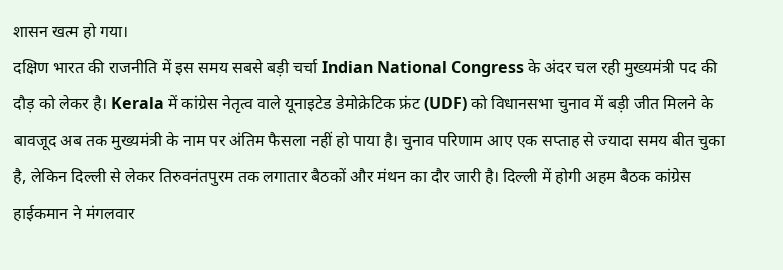शासन खत्म हो गया।
दक्षिण भारत की राजनीति में इस समय सबसे बड़ी चर्चा Indian National Congress के अंदर चल रही मुख्यमंत्री पद की दौड़ को लेकर है। Kerala में कांग्रेस नेतृत्व वाले यूनाइटेड डेमोक्रेटिक फ्रंट (UDF) को विधानसभा चुनाव में बड़ी जीत मिलने के बावजूद अब तक मुख्यमंत्री के नाम पर अंतिम फैसला नहीं हो पाया है। चुनाव परिणाम आए एक सप्ताह से ज्यादा समय बीत चुका है, लेकिन दिल्ली से लेकर तिरुवनंतपुरम तक लगातार बैठकों और मंथन का दौर जारी है। दिल्ली में होगी अहम बैठक कांग्रेस हाईकमान ने मंगलवार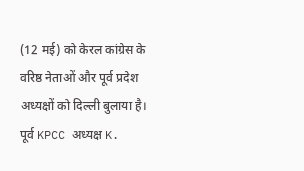(12 मई) को केरल कांग्रेस के वरिष्ठ नेताओं और पूर्व प्रदेश अध्यक्षों को दिल्ली बुलाया है। पूर्व KPCC अध्यक्ष K.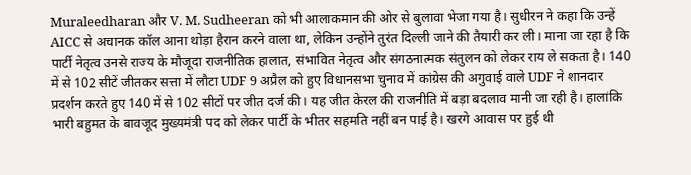Muraleedharan और V. M. Sudheeran को भी आलाकमान की ओर से बुलावा भेजा गया है। सुधीरन ने कहा कि उन्हें AICC से अचानक कॉल आना थोड़ा हैरान करने वाला था, लेकिन उन्होंने तुरंत दिल्ली जाने की तैयारी कर ली। माना जा रहा है कि पार्टी नेतृत्व उनसे राज्य के मौजूदा राजनीतिक हालात, संभावित नेतृत्व और संगठनात्मक संतुलन को लेकर राय ले सकता है। 140 में से 102 सीटें जीतकर सत्ता में लौटा UDF 9 अप्रैल को हुए विधानसभा चुनाव में कांग्रेस की अगुवाई वाले UDF ने शानदार प्रदर्शन करते हुए 140 में से 102 सीटों पर जीत दर्ज की। यह जीत केरल की राजनीति में बड़ा बदलाव मानी जा रही है। हालांकि भारी बहुमत के बावजूद मुख्यमंत्री पद को लेकर पार्टी के भीतर सहमति नहीं बन पाई है। खरगे आवास पर हुई थी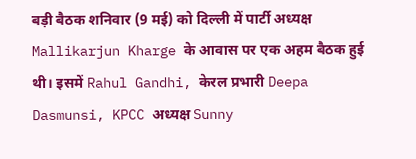बड़ी बैठक शनिवार (9 मई) को दिल्ली में पार्टी अध्यक्ष Mallikarjun Kharge के आवास पर एक अहम बैठक हुई थी। इसमें Rahul Gandhi, केरल प्रभारी Deepa Dasmunsi, KPCC अध्यक्ष Sunny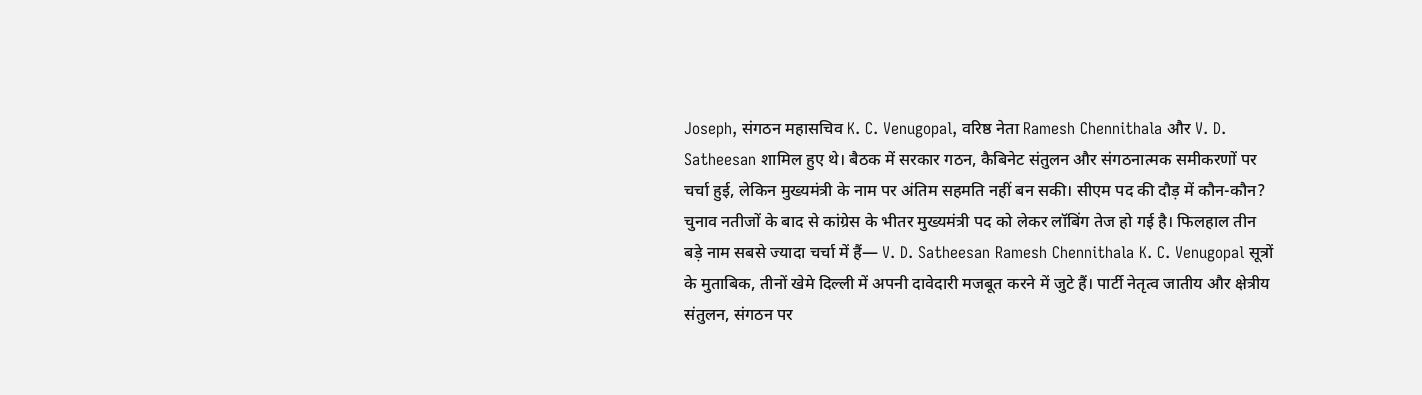Joseph, संगठन महासचिव K. C. Venugopal, वरिष्ठ नेता Ramesh Chennithala और V. D. Satheesan शामिल हुए थे। बैठक में सरकार गठन, कैबिनेट संतुलन और संगठनात्मक समीकरणों पर चर्चा हुई, लेकिन मुख्यमंत्री के नाम पर अंतिम सहमति नहीं बन सकी। सीएम पद की दौड़ में कौन-कौन? चुनाव नतीजों के बाद से कांग्रेस के भीतर मुख्यमंत्री पद को लेकर लॉबिंग तेज हो गई है। फिलहाल तीन बड़े नाम सबसे ज्यादा चर्चा में हैं— V. D. Satheesan Ramesh Chennithala K. C. Venugopal सूत्रों के मुताबिक, तीनों खेमे दिल्ली में अपनी दावेदारी मजबूत करने में जुटे हैं। पार्टी नेतृत्व जातीय और क्षेत्रीय संतुलन, संगठन पर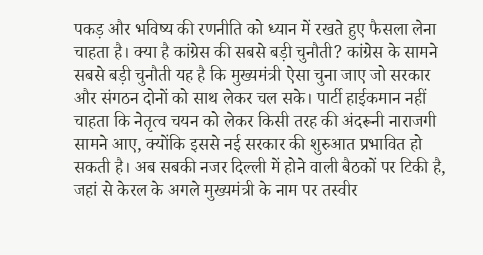पकड़ और भविष्य की रणनीति को ध्यान में रखते हुए फैसला लेना चाहता है। क्या है कांग्रेस की सबसे बड़ी चुनौती? कांग्रेस के सामने सबसे बड़ी चुनौती यह है कि मुख्यमंत्री ऐसा चुना जाए जो सरकार और संगठन दोनों को साथ लेकर चल सके। पार्टी हाईकमान नहीं चाहता कि नेतृत्व चयन को लेकर किसी तरह की अंदरूनी नाराजगी सामने आए, क्योंकि इससे नई सरकार की शुरुआत प्रभावित हो सकती है। अब सबकी नजर दिल्ली में होने वाली बैठकों पर टिकी है, जहां से केरल के अगले मुख्यमंत्री के नाम पर तस्वीर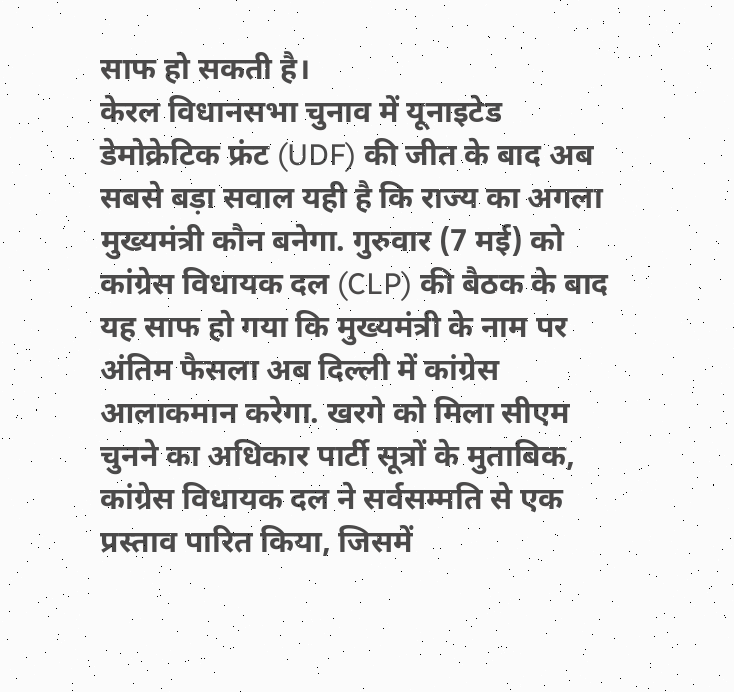साफ हो सकती है।
केरल विधानसभा चुनाव में यूनाइटेड डेमोक्रेटिक फ्रंट (UDF) की जीत के बाद अब सबसे बड़ा सवाल यही है कि राज्य का अगला मुख्यमंत्री कौन बनेगा. गुरुवार (7 मई) को कांग्रेस विधायक दल (CLP) की बैठक के बाद यह साफ हो गया कि मुख्यमंत्री के नाम पर अंतिम फैसला अब दिल्ली में कांग्रेस आलाकमान करेगा. खरगे को मिला सीएम चुनने का अधिकार पार्टी सूत्रों के मुताबिक, कांग्रेस विधायक दल ने सर्वसम्मति से एक प्रस्ताव पारित किया, जिसमें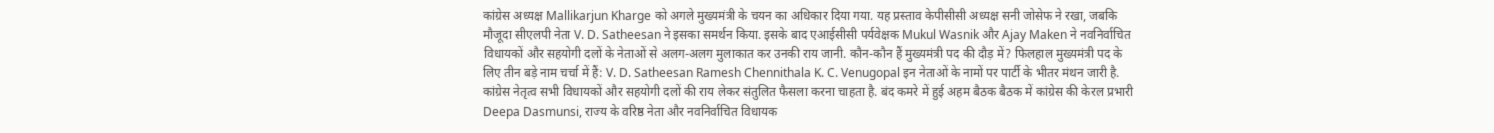कांग्रेस अध्यक्ष Mallikarjun Kharge को अगले मुख्यमंत्री के चयन का अधिकार दिया गया. यह प्रस्ताव केपीसीसी अध्यक्ष सनी जोसेफ ने रखा, जबकि मौजूदा सीएलपी नेता V. D. Satheesan ने इसका समर्थन किया. इसके बाद एआईसीसी पर्यवेक्षक Mukul Wasnik और Ajay Maken ने नवनिर्वाचित विधायकों और सहयोगी दलों के नेताओं से अलग-अलग मुलाकात कर उनकी राय जानी. कौन-कौन हैं मुख्यमंत्री पद की दौड़ में? फिलहाल मुख्यमंत्री पद के लिए तीन बड़े नाम चर्चा में हैं: V. D. Satheesan Ramesh Chennithala K. C. Venugopal इन नेताओं के नामों पर पार्टी के भीतर मंथन जारी है. कांग्रेस नेतृत्व सभी विधायकों और सहयोगी दलों की राय लेकर संतुलित फैसला करना चाहता है. बंद कमरे में हुई अहम बैठक बैठक में कांग्रेस की केरल प्रभारी Deepa Dasmunsi, राज्य के वरिष्ठ नेता और नवनिर्वाचित विधायक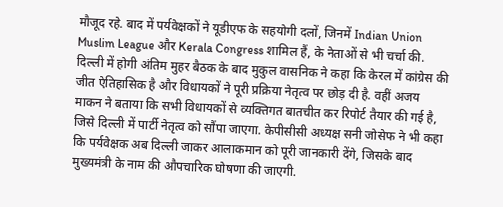मौजूद रहे. बाद में पर्यवेक्षकों ने यूडीएफ के सहयोगी दलों, जिनमें Indian Union Muslim League और Kerala Congress शामिल हैं, के नेताओं से भी चर्चा की. दिल्ली में होगी अंतिम मुहर बैठक के बाद मुकुल वासनिक ने कहा कि केरल में कांग्रेस की जीत ऐतिहासिक है और विधायकों ने पूरी प्रक्रिया नेतृत्व पर छोड़ दी है. वहीं अजय माकन ने बताया कि सभी विधायकों से व्यक्तिगत बातचीत कर रिपोर्ट तैयार की गई है, जिसे दिल्ली में पार्टी नेतृत्व को सौंपा जाएगा. केपीसीसी अध्यक्ष सनी जोसेफ ने भी कहा कि पर्यवेक्षक अब दिल्ली जाकर आलाकमान को पूरी जानकारी देंगे, जिसके बाद मुख्यमंत्री के नाम की औपचारिक घोषणा की जाएगी.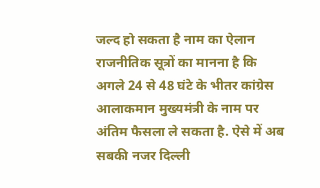जल्द हो सकता है नाम का ऐलान राजनीतिक सूत्रों का मानना है कि अगले 24 से 48 घंटे के भीतर कांग्रेस आलाकमान मुख्यमंत्री के नाम पर अंतिम फैसला ले सकता है. ऐसे में अब सबकी नजर दिल्ली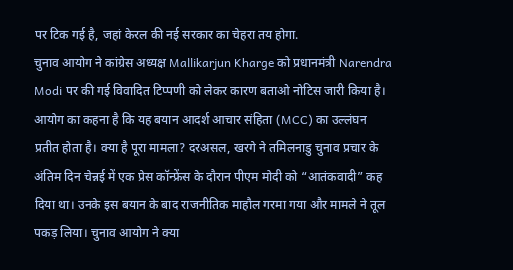पर टिक गई है, जहां केरल की नई सरकार का चेहरा तय होगा.
चुनाव आयोग ने कांग्रेस अध्यक्ष Mallikarjun Kharge को प्रधानमंत्री Narendra Modi पर की गई विवादित टिप्पणी को लेकर कारण बताओ नोटिस जारी किया है। आयोग का कहना है कि यह बयान आदर्श आचार संहिता (MCC) का उल्लंघन प्रतीत होता है। क्या है पूरा मामला? दरअसल, खरगे ने तमिलनाडु चुनाव प्रचार के अंतिम दिन चेन्नई में एक प्रेस कॉन्फ्रेंस के दौरान पीएम मोदी को “आतंकवादी” कह दिया था। उनके इस बयान के बाद राजनीतिक माहौल गरमा गया और मामले ने तूल पकड़ लिया। चुनाव आयोग ने क्या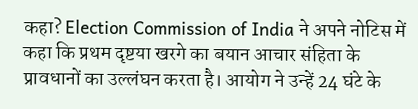कहा? Election Commission of India ने अपने नोटिस में कहा कि प्रथम दृष्टया खरगे का बयान आचार संहिता के प्रावधानों का उल्लंघन करता है। आयोग ने उन्हें 24 घंटे के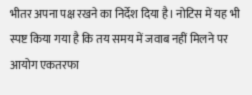भीतर अपना पक्ष रखने का निर्देश दिया है। नोटिस में यह भी स्पष्ट किया गया है कि तय समय में जवाब नहीं मिलने पर आयोग एकतरफा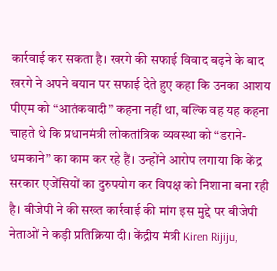कार्रवाई कर सकता है। खरगे की सफाई विवाद बढ़ने के बाद खरगे ने अपने बयान पर सफाई देते हुए कहा कि उनका आशय पीएम को “आतंकवादी” कहना नहीं था, बल्कि वह यह कहना चाहते थे कि प्रधानमंत्री लोकतांत्रिक व्यवस्था को “डराने-धमकाने” का काम कर रहे हैं। उन्होंने आरोप लगाया कि केंद्र सरकार एजेंसियों का दुरुपयोग कर विपक्ष को निशाना बना रही है। बीजेपी ने की सख्त कार्रवाई की मांग इस मुद्दे पर बीजेपी नेताओं ने कड़ी प्रतिक्रिया दी। केंद्रीय मंत्री Kiren Rijiju,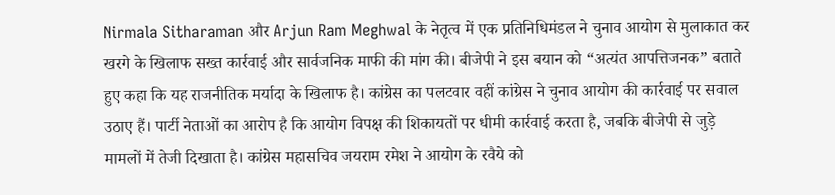Nirmala Sitharaman और Arjun Ram Meghwal के नेतृत्व में एक प्रतिनिधिमंडल ने चुनाव आयोग से मुलाकात कर खरगे के खिलाफ सख्त कार्रवाई और सार्वजनिक माफी की मांग की। बीजेपी ने इस बयान को “अत्यंत आपत्तिजनक” बताते हुए कहा कि यह राजनीतिक मर्यादा के खिलाफ है। कांग्रेस का पलटवार वहीं कांग्रेस ने चुनाव आयोग की कार्रवाई पर सवाल उठाए हैं। पार्टी नेताओं का आरोप है कि आयोग विपक्ष की शिकायतों पर धीमी कार्रवाई करता है, जबकि बीजेपी से जुड़े मामलों में तेजी दिखाता है। कांग्रेस महासचिव जयराम रमेश ने आयोग के रवैये को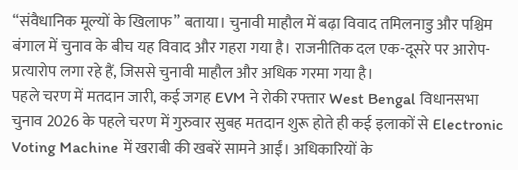“संवैधानिक मूल्यों के खिलाफ” बताया। चुनावी माहौल में बढ़ा विवाद तमिलनाडु और पश्चिम बंगाल में चुनाव के बीच यह विवाद और गहरा गया है। राजनीतिक दल एक-दूसरे पर आरोप-प्रत्यारोप लगा रहे हैं, जिससे चुनावी माहौल और अधिक गरमा गया है।
पहले चरण में मतदान जारी, कई जगह EVM ने रोकी रफ्तार West Bengal विधानसभा चुनाव 2026 के पहले चरण में गुरुवार सुबह मतदान शुरू होते ही कई इलाकों से Electronic Voting Machine में खराबी की खबरें सामने आईं। अधिकारियों के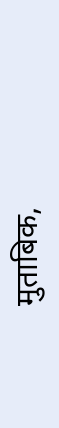मुताबिक,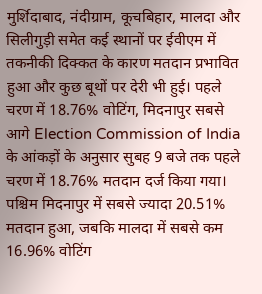मुर्शिदाबाद, नंदीग्राम, कूचबिहार, मालदा और सिलीगुड़ी समेत कई स्थानों पर ईवीएम में तकनीकी दिक्कत के कारण मतदान प्रभावित हुआ और कुछ बूथों पर देरी भी हुई। पहले चरण में 18.76% वोटिंग, मिदनापुर सबसे आगे Election Commission of India के आंकड़ों के अनुसार सुबह 9 बजे तक पहले चरण में 18.76% मतदान दर्ज किया गया। पश्चिम मिदनापुर में सबसे ज्यादा 20.51% मतदान हुआ, जबकि मालदा में सबसे कम 16.96% वोटिंग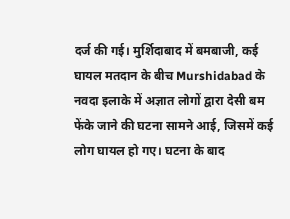दर्ज की गई। मुर्शिदाबाद में बमबाजी, कई घायल मतदान के बीच Murshidabad के नवदा इलाके में अज्ञात लोगों द्वारा देसी बम फेंके जाने की घटना सामने आई, जिसमें कई लोग घायल हो गए। घटना के बाद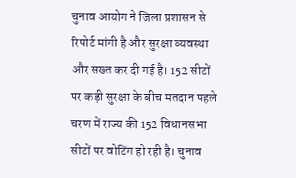चुनाव आयोग ने जिला प्रशासन से रिपोर्ट मांगी है और सुरक्षा व्यवस्था और सख्त कर दी गई है। 152 सीटों पर कड़ी सुरक्षा के बीच मतदान पहले चरण में राज्य की 152 विधानसभा सीटों पर वोटिंग हो रही है। चुनाव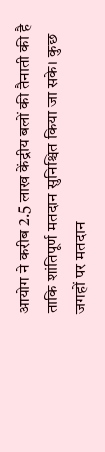आयोग ने करीब 2.5 लाख केंद्रीय बलों की तैनाती की है ताकि शांतिपूर्ण मतदान सुनिश्चित किया जा सके। कुछ जगहों पर मतदान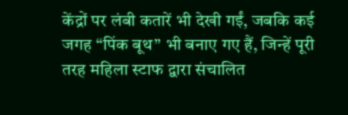केंद्रों पर लंबी कतारें भी देखी गईं, जबकि कई जगह “पिंक बूथ” भी बनाए गए हैं, जिन्हें पूरी तरह महिला स्टाफ द्वारा संचालित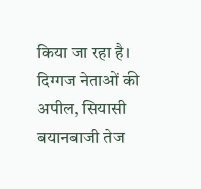किया जा रहा है। दिग्गज नेताओं की अपील, सियासी बयानबाजी तेज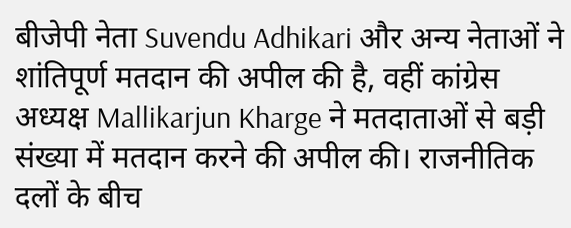बीजेपी नेता Suvendu Adhikari और अन्य नेताओं ने शांतिपूर्ण मतदान की अपील की है, वहीं कांग्रेस अध्यक्ष Mallikarjun Kharge ने मतदाताओं से बड़ी संख्या में मतदान करने की अपील की। राजनीतिक दलों के बीच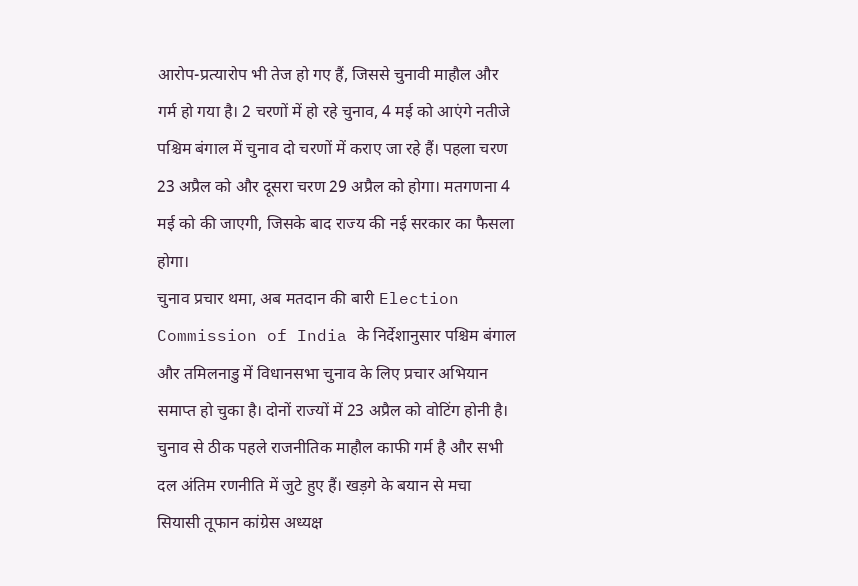आरोप-प्रत्यारोप भी तेज हो गए हैं, जिससे चुनावी माहौल और गर्म हो गया है। 2 चरणों में हो रहे चुनाव, 4 मई को आएंगे नतीजे पश्चिम बंगाल में चुनाव दो चरणों में कराए जा रहे हैं। पहला चरण 23 अप्रैल को और दूसरा चरण 29 अप्रैल को होगा। मतगणना 4 मई को की जाएगी, जिसके बाद राज्य की नई सरकार का फैसला होगा।
चुनाव प्रचार थमा, अब मतदान की बारी Election Commission of India के निर्देशानुसार पश्चिम बंगाल और तमिलनाडु में विधानसभा चुनाव के लिए प्रचार अभियान समाप्त हो चुका है। दोनों राज्यों में 23 अप्रैल को वोटिंग होनी है। चुनाव से ठीक पहले राजनीतिक माहौल काफी गर्म है और सभी दल अंतिम रणनीति में जुटे हुए हैं। खड़गे के बयान से मचा सियासी तूफान कांग्रेस अध्यक्ष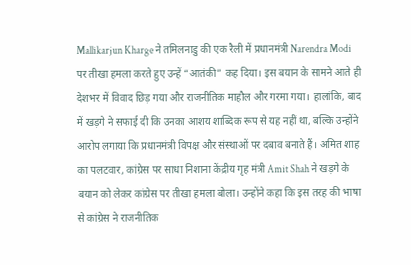Mallikarjun Kharge ने तमिलनाडु की एक रैली में प्रधानमंत्री Narendra Modi पर तीखा हमला करते हुए उन्हें “आतंकी” कह दिया। इस बयान के सामने आते ही देशभर में विवाद छिड़ गया और राजनीतिक माहौल और गरमा गया। हालांकि, बाद में खड़गे ने सफाई दी कि उनका आशय शाब्दिक रूप से यह नहीं था, बल्कि उन्होंने आरोप लगाया कि प्रधानमंत्री विपक्ष और संस्थाओं पर दबाव बनाते हैं। अमित शाह का पलटवार, कांग्रेस पर साधा निशाना केंद्रीय गृह मंत्री Amit Shah ने खड़गे के बयान को लेकर कांग्रेस पर तीखा हमला बोला। उन्होंने कहा कि इस तरह की भाषा से कांग्रेस ने राजनीतिक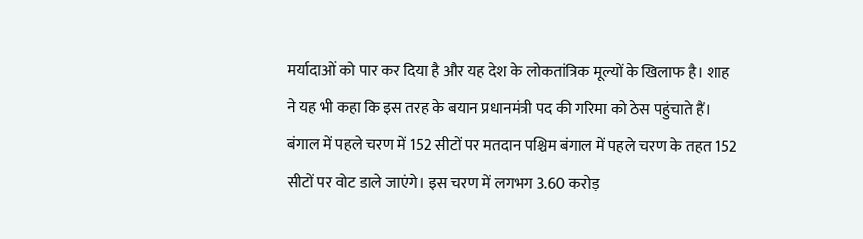मर्यादाओं को पार कर दिया है और यह देश के लोकतांत्रिक मूल्यों के खिलाफ है। शाह ने यह भी कहा कि इस तरह के बयान प्रधानमंत्री पद की गरिमा को ठेस पहुंचाते हैं। बंगाल में पहले चरण में 152 सीटों पर मतदान पश्चिम बंगाल में पहले चरण के तहत 152 सीटों पर वोट डाले जाएंगे। इस चरण में लगभग 3.60 करोड़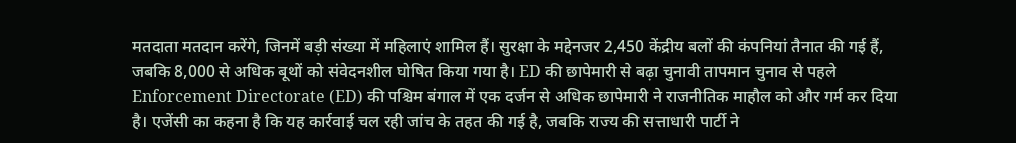मतदाता मतदान करेंगे, जिनमें बड़ी संख्या में महिलाएं शामिल हैं। सुरक्षा के मद्देनजर 2,450 केंद्रीय बलों की कंपनियां तैनात की गई हैं, जबकि 8,000 से अधिक बूथों को संवेदनशील घोषित किया गया है। ED की छापेमारी से बढ़ा चुनावी तापमान चुनाव से पहले Enforcement Directorate (ED) की पश्चिम बंगाल में एक दर्जन से अधिक छापेमारी ने राजनीतिक माहौल को और गर्म कर दिया है। एजेंसी का कहना है कि यह कार्रवाई चल रही जांच के तहत की गई है, जबकि राज्य की सत्ताधारी पार्टी ने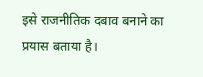इसे राजनीतिक दबाव बनाने का प्रयास बताया है।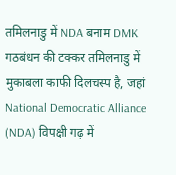तमिलनाडु में NDA बनाम DMK गठबंधन की टक्कर तमिलनाडु में मुकाबला काफी दिलचस्प है, जहां National Democratic Alliance (NDA) विपक्षी गढ़ में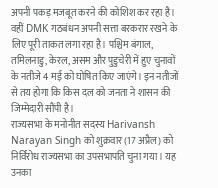अपनी पकड़ मजबूत करने की कोशिश कर रहा है। वहीं DMK गठबंधन अपनी सत्ता बरकरार रखने के लिए पूरी ताकत लगा रहा है। पश्चिम बंगाल, तमिलनाडु, केरल, असम और पुडुचेरी में हुए चुनावों के नतीजे 4 मई को घोषित किए जाएंगे। इन नतीजों से तय होगा कि किस दल को जनता ने शासन की जिम्मेदारी सौंपी है।
राज्यसभा के मनोनीत सदस्य Harivansh Narayan Singh को शुक्रवार (17 अप्रैल) को निर्विरोध राज्यसभा का उपसभापति चुना गया। यह उनका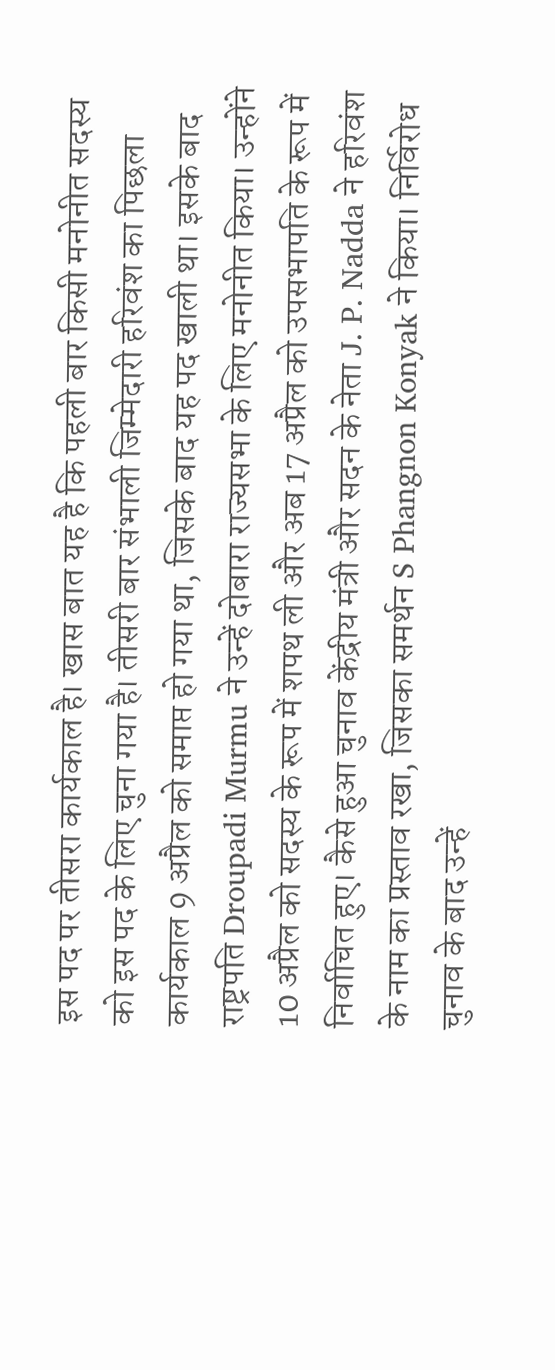इस पद पर तीसरा कार्यकाल है। खास बात यह है कि पहली बार किसी मनोनीत सदस्य को इस पद के लिए चुना गया है। तीसरी बार संभाली जिम्मेदारी हरिवंश का पिछला कार्यकाल 9 अप्रैल को समाप्त हो गया था, जिसके बाद यह पद खाली था। इसके बाद राष्ट्रपति Droupadi Murmu ने उन्हें दोबारा राज्यसभा के लिए मनोनीत किया। उन्होंने 10 अप्रैल को सदस्य के रूप में शपथ ली और अब 17 अप्रैल को उपसभापति के रूप में निर्वाचित हुए। कैसे हुआ चुनाव केंद्रीय मंत्री और सदन के नेता J. P. Nadda ने हरिवंश के नाम का प्रस्ताव रखा, जिसका समर्थन S Phangnon Konyak ने किया। निर्विरोध चुनाव के बाद उन्हें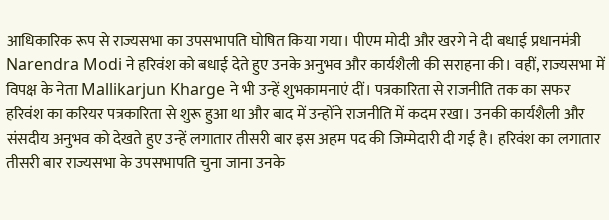आधिकारिक रूप से राज्यसभा का उपसभापति घोषित किया गया। पीएम मोदी और खरगे ने दी बधाई प्रधानमंत्री Narendra Modi ने हरिवंश को बधाई देते हुए उनके अनुभव और कार्यशैली की सराहना की। वहीं, राज्यसभा में विपक्ष के नेता Mallikarjun Kharge ने भी उन्हें शुभकामनाएं दीं। पत्रकारिता से राजनीति तक का सफर हरिवंश का करियर पत्रकारिता से शुरू हुआ था और बाद में उन्होंने राजनीति में कदम रखा। उनकी कार्यशैली और संसदीय अनुभव को देखते हुए उन्हें लगातार तीसरी बार इस अहम पद की जिम्मेदारी दी गई है। हरिवंश का लगातार तीसरी बार राज्यसभा के उपसभापति चुना जाना उनके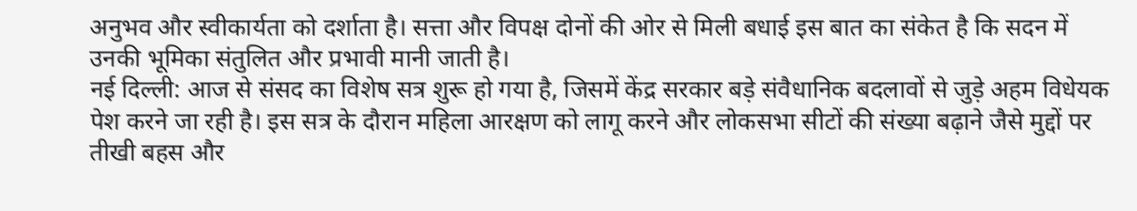अनुभव और स्वीकार्यता को दर्शाता है। सत्ता और विपक्ष दोनों की ओर से मिली बधाई इस बात का संकेत है कि सदन में उनकी भूमिका संतुलित और प्रभावी मानी जाती है।
नई दिल्ली: आज से संसद का विशेष सत्र शुरू हो गया है, जिसमें केंद्र सरकार बड़े संवैधानिक बदलावों से जुड़े अहम विधेयक पेश करने जा रही है। इस सत्र के दौरान महिला आरक्षण को लागू करने और लोकसभा सीटों की संख्या बढ़ाने जैसे मुद्दों पर तीखी बहस और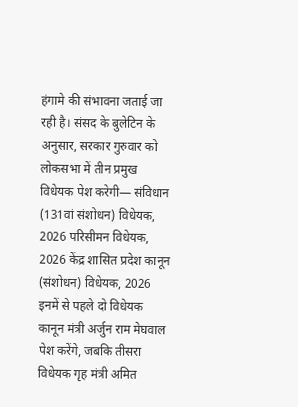हंगामे की संभावना जताई जा रही है। संसद के बुलेटिन के अनुसार, सरकार गुरुवार को लोकसभा में तीन प्रमुख विधेयक पेश करेगी— संविधान (131वां संशोधन) विधेयक, 2026 परिसीमन विधेयक, 2026 केंद्र शासित प्रदेश कानून (संशोधन) विधेयक, 2026 इनमें से पहले दो विधेयक कानून मंत्री अर्जुन राम मेघवाल पेश करेंगे, जबकि तीसरा विधेयक गृह मंत्री अमित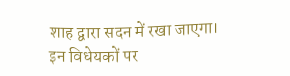शाह द्वारा सदन में रखा जाएगा। इन विधेयकों पर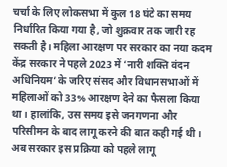चर्चा के लिए लोकसभा में कुल 18 घंटे का समय निर्धारित किया गया है, जो शुक्रवार तक जारी रह सकती है। महिला आरक्षण पर सरकार का नया कदम केंद्र सरकार ने पहले 2023 में ‘नारी शक्ति वंदन अधिनियम’ के जरिए संसद और विधानसभाओं में महिलाओं को 33% आरक्षण देने का फैसला किया था। हालांकि, उस समय इसे जनगणना और परिसीमन के बाद लागू करने की बात कही गई थी। अब सरकार इस प्रक्रिया को पहले लागू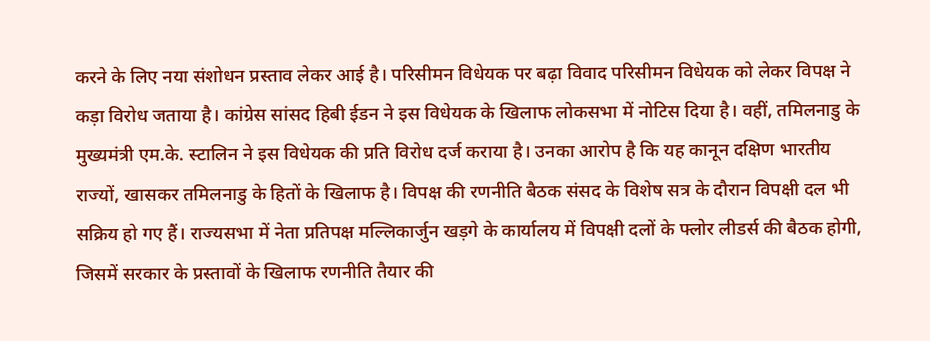करने के लिए नया संशोधन प्रस्ताव लेकर आई है। परिसीमन विधेयक पर बढ़ा विवाद परिसीमन विधेयक को लेकर विपक्ष ने कड़ा विरोध जताया है। कांग्रेस सांसद हिबी ईडन ने इस विधेयक के खिलाफ लोकसभा में नोटिस दिया है। वहीं, तमिलनाडु के मुख्यमंत्री एम.के. स्टालिन ने इस विधेयक की प्रति विरोध दर्ज कराया है। उनका आरोप है कि यह कानून दक्षिण भारतीय राज्यों, खासकर तमिलनाडु के हितों के खिलाफ है। विपक्ष की रणनीति बैठक संसद के विशेष सत्र के दौरान विपक्षी दल भी सक्रिय हो गए हैं। राज्यसभा में नेता प्रतिपक्ष मल्लिकार्जुन खड़गे के कार्यालय में विपक्षी दलों के फ्लोर लीडर्स की बैठक होगी, जिसमें सरकार के प्रस्तावों के खिलाफ रणनीति तैयार की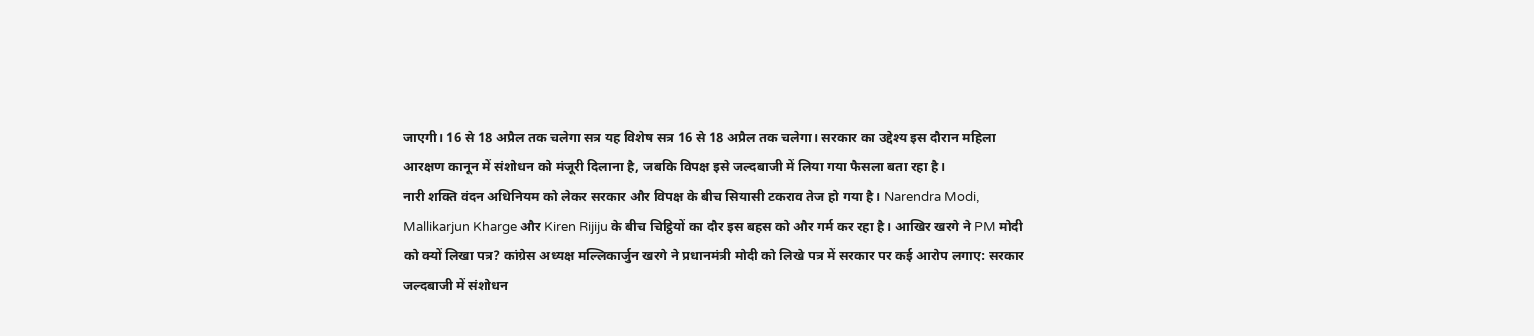जाएगी। 16 से 18 अप्रैल तक चलेगा सत्र यह विशेष सत्र 16 से 18 अप्रैल तक चलेगा। सरकार का उद्देश्य इस दौरान महिला आरक्षण कानून में संशोधन को मंजूरी दिलाना है, जबकि विपक्ष इसे जल्दबाजी में लिया गया फैसला बता रहा है।
नारी शक्ति वंदन अधिनियम को लेकर सरकार और विपक्ष के बीच सियासी टकराव तेज हो गया है। Narendra Modi, Mallikarjun Kharge और Kiren Rijiju के बीच चिट्ठियों का दौर इस बहस को और गर्म कर रहा है। आखिर खरगे ने PM मोदी को क्यों लिखा पत्र? कांग्रेस अध्यक्ष मल्लिकार्जुन खरगे ने प्रधानमंत्री मोदी को लिखे पत्र में सरकार पर कई आरोप लगाए: सरकार जल्दबाजी में संशोधन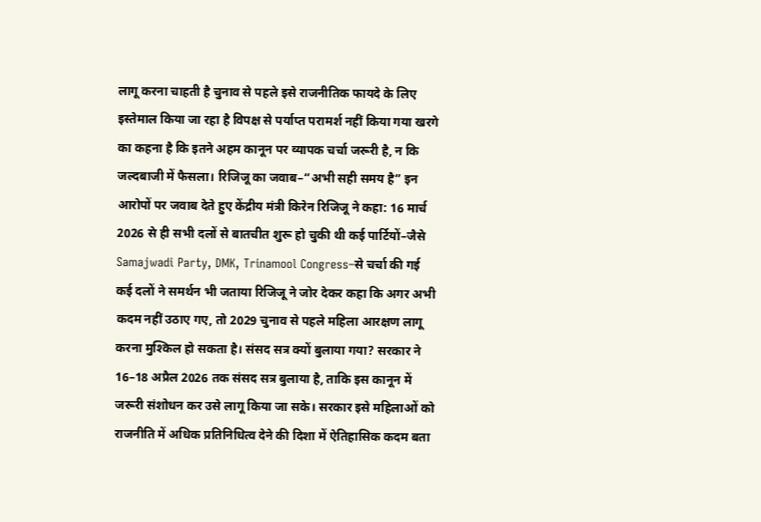लागू करना चाहती है चुनाव से पहले इसे राजनीतिक फायदे के लिए इस्तेमाल किया जा रहा है विपक्ष से पर्याप्त परामर्श नहीं किया गया खरगे का कहना है कि इतने अहम कानून पर व्यापक चर्चा जरूरी है, न कि जल्दबाजी में फैसला। रिजिजू का जवाब–“अभी सही समय है” इन आरोपों पर जवाब देते हुए केंद्रीय मंत्री किरेन रिजिजू ने कहा: 16 मार्च 2026 से ही सभी दलों से बातचीत शुरू हो चुकी थी कई पार्टियों–जैसे Samajwadi Party, DMK, Trinamool Congress–से चर्चा की गई कई दलों ने समर्थन भी जताया रिजिजू ने जोर देकर कहा कि अगर अभी कदम नहीं उठाए गए, तो 2029 चुनाव से पहले महिला आरक्षण लागू करना मुश्किल हो सकता है। संसद सत्र क्यों बुलाया गया? सरकार ने 16–18 अप्रैल 2026 तक संसद सत्र बुलाया है, ताकि इस कानून में जरूरी संशोधन कर उसे लागू किया जा सके। सरकार इसे महिलाओं को राजनीति में अधिक प्रतिनिधित्व देने की दिशा में ऐतिहासिक कदम बता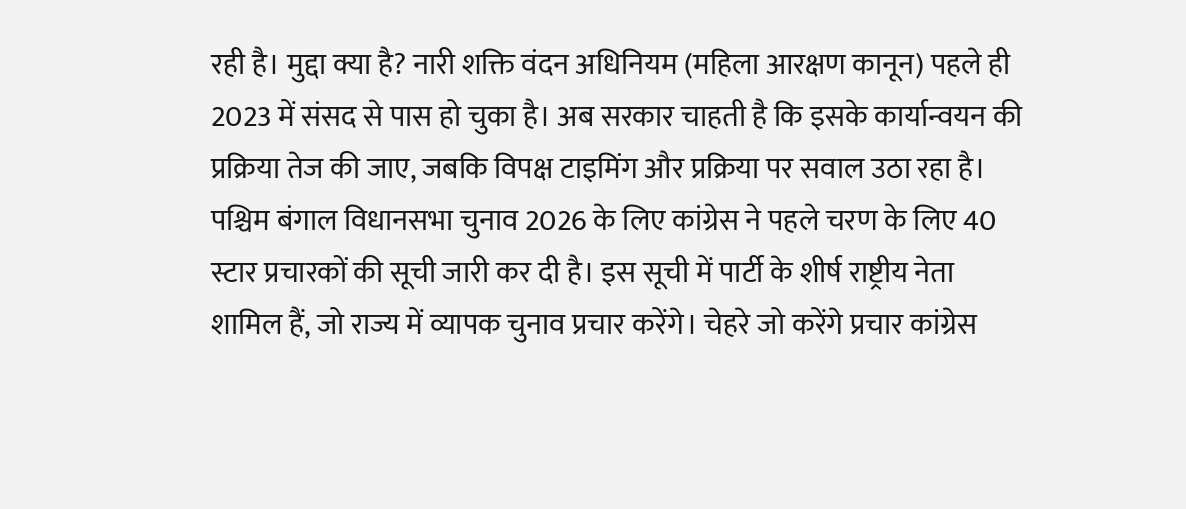रही है। मुद्दा क्या है? नारी शक्ति वंदन अधिनियम (महिला आरक्षण कानून) पहले ही 2023 में संसद से पास हो चुका है। अब सरकार चाहती है कि इसके कार्यान्वयन की प्रक्रिया तेज की जाए, जबकि विपक्ष टाइमिंग और प्रक्रिया पर सवाल उठा रहा है।
पश्चिम बंगाल विधानसभा चुनाव 2026 के लिए कांग्रेस ने पहले चरण के लिए 40 स्टार प्रचारकों की सूची जारी कर दी है। इस सूची में पार्टी के शीर्ष राष्ट्रीय नेता शामिल हैं, जो राज्य में व्यापक चुनाव प्रचार करेंगे। चेहरे जो करेंगे प्रचार कांग्रेस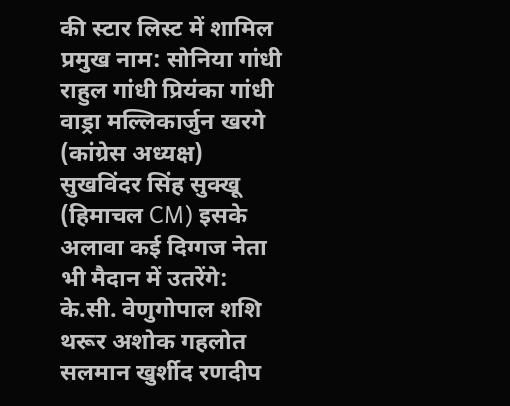की स्टार लिस्ट में शामिल प्रमुख नाम: सोनिया गांधी राहुल गांधी प्रियंका गांधी वाड्रा मल्लिकार्जुन खरगे (कांग्रेस अध्यक्ष) सुखविंदर सिंह सुक्खू (हिमाचल CM) इसके अलावा कई दिग्गज नेता भी मैदान में उतरेंगे: के.सी. वेणुगोपाल शशि थरूर अशोक गहलोत सलमान खुर्शीद रणदीप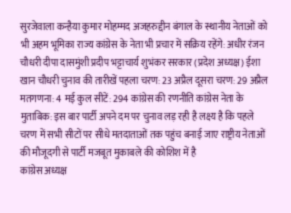सुरजेवाला कन्हैया कुमार मोहम्मद अजहरुद्दीन बंगाल के स्थानीय नेताओं को भी अहम भूमिका राज्य कांग्रेस के नेता भी प्रचार में सक्रिय रहेंगे: अधीर रंजन चौधरी दीपा दासमुंशी प्रदीप भट्टाचार्य शुभंकर सरकार (प्रदेश अध्यक्ष) ईशा खान चौधरी चुनाव की तारीखें पहला चरण: 23 अप्रैल दूसरा चरण: 29 अप्रैल मतगणना: 4 मई कुल सीटें: 294 कांग्रेस की रणनीति कांग्रेस नेता के मुताबिक: इस बार पार्टी अपने दम पर चुनाव लड़ रही है लक्ष्य है कि पहले चरण में सभी सीटों पर सीधे मतदाताओं तक पहुंच बनाई जाए राष्ट्रीय नेताओं की मौजूदगी से पार्टी मजबूत मुकाबले की कोशिश में है
कांग्रेस अध्यक्ष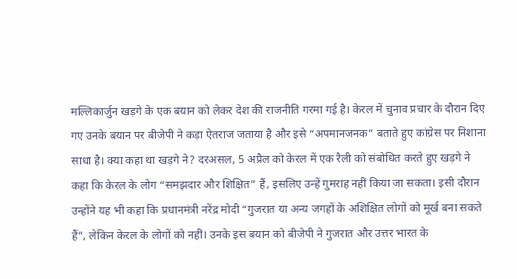मल्लिकार्जुन खड़गे के एक बयान को लेकर देश की राजनीति गरमा गई है। केरल में चुनाव प्रचार के दौरान दिए गए उनके बयान पर बीजेपी ने कड़ा ऐतराज जताया है और इसे “अपमानजनक” बताते हुए कांग्रेस पर निशाना साधा है। क्या कहा था खड़गे ने? दरअसल, 5 अप्रैल को केरल में एक रैली को संबोधित करते हुए खड़गे ने कहा कि केरल के लोग “समझदार और शिक्षित” हैं, इसलिए उन्हें गुमराह नहीं किया जा सकता। इसी दौरान उन्होंने यह भी कहा कि प्रधानमंत्री नरेंद्र मोदी “गुजरात या अन्य जगहों के अशिक्षित लोगों को मूर्ख बना सकते हैं”, लेकिन केरल के लोगों को नहीं। उनके इस बयान को बीजेपी ने गुजरात और उत्तर भारत के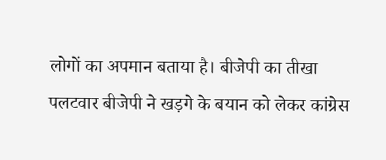लोगों का अपमान बताया है। बीजेपी का तीखा पलटवार बीजेपी ने खड़गे के बयान को लेकर कांग्रेस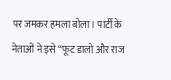पर जमकर हमला बोला। पार्टी के नेताओं ने इसे “फूट डालो और राज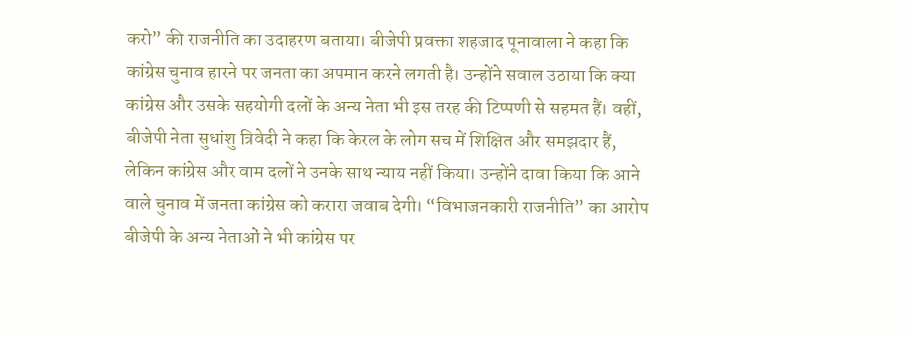करो” की राजनीति का उदाहरण बताया। बीजेपी प्रवक्ता शहजाद पूनावाला ने कहा कि कांग्रेस चुनाव हारने पर जनता का अपमान करने लगती है। उन्होंने सवाल उठाया कि क्या कांग्रेस और उसके सहयोगी दलों के अन्य नेता भी इस तरह की टिप्पणी से सहमत हैं। वहीं, बीजेपी नेता सुधांशु त्रिवेदी ने कहा कि केरल के लोग सच में शिक्षित और समझदार हैं, लेकिन कांग्रेस और वाम दलों ने उनके साथ न्याय नहीं किया। उन्होंने दावा किया कि आने वाले चुनाव में जनता कांग्रेस को करारा जवाब देगी। “विभाजनकारी राजनीति” का आरोप बीजेपी के अन्य नेताओं ने भी कांग्रेस पर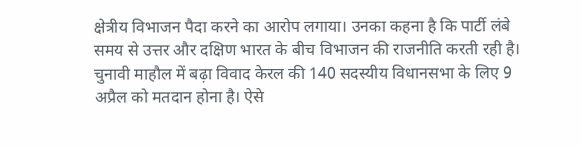क्षेत्रीय विभाजन पैदा करने का आरोप लगाया। उनका कहना है कि पार्टी लंबे समय से उत्तर और दक्षिण भारत के बीच विभाजन की राजनीति करती रही है। चुनावी माहौल में बढ़ा विवाद केरल की 140 सदस्यीय विधानसभा के लिए 9 अप्रैल को मतदान होना है। ऐसे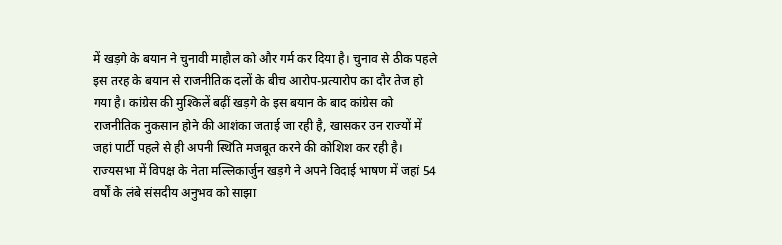में खड़गे के बयान ने चुनावी माहौल को और गर्म कर दिया है। चुनाव से ठीक पहले इस तरह के बयान से राजनीतिक दलों के बीच आरोप-प्रत्यारोप का दौर तेज हो गया है। कांग्रेस की मुश्किलें बढ़ीं खड़गे के इस बयान के बाद कांग्रेस को राजनीतिक नुकसान होने की आशंका जताई जा रही है, खासकर उन राज्यों में जहां पार्टी पहले से ही अपनी स्थिति मजबूत करने की कोशिश कर रही है।
राज्यसभा में विपक्ष के नेता मल्लिकार्जुन खड़गे ने अपने विदाई भाषण में जहां 54 वर्षों के लंबे संसदीय अनुभव को साझा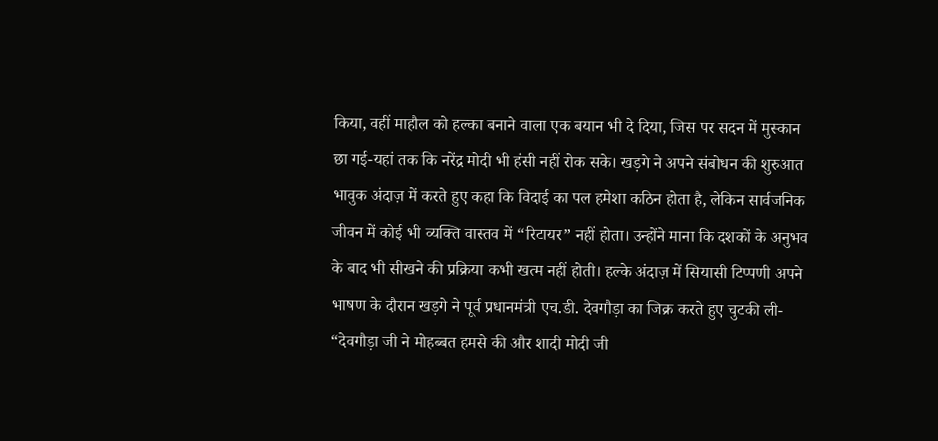किया, वहीं माहौल को हल्का बनाने वाला एक बयान भी दे दिया, जिस पर सदन में मुस्कान छा गई-यहां तक कि नरेंद्र मोदी भी हंसी नहीं रोक सके। खड़गे ने अपने संबोधन की शुरुआत भावुक अंदाज़ में करते हुए कहा कि विदाई का पल हमेशा कठिन होता है, लेकिन सार्वजनिक जीवन में कोई भी व्यक्ति वास्तव में “रिटायर” नहीं होता। उन्होंने माना कि दशकों के अनुभव के बाद भी सीखने की प्रक्रिया कभी खत्म नहीं होती। हल्के अंदाज़ में सियासी टिप्पणी अपने भाषण के दौरान खड़गे ने पूर्व प्रधानमंत्री एच.डी. देवगौड़ा का जिक्र करते हुए चुटकी ली- “देवगौड़ा जी ने मोहब्बत हमसे की और शादी मोदी जी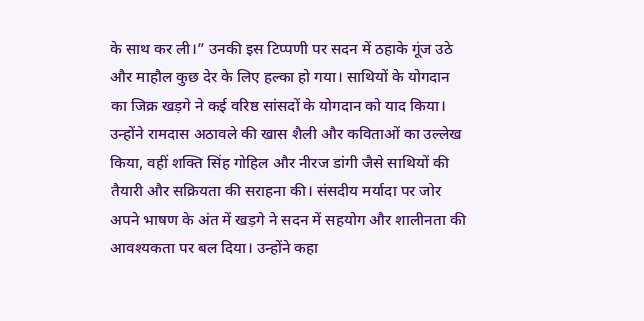के साथ कर ली।” उनकी इस टिप्पणी पर सदन में ठहाके गूंज उठे और माहौल कुछ देर के लिए हल्का हो गया। साथियों के योगदान का जिक्र खड़गे ने कई वरिष्ठ सांसदों के योगदान को याद किया। उन्होंने रामदास अठावले की खास शैली और कविताओं का उल्लेख किया, वहीं शक्ति सिंह गोहिल और नीरज डांगी जैसे साथियों की तैयारी और सक्रियता की सराहना की। संसदीय मर्यादा पर जोर अपने भाषण के अंत में खड़गे ने सदन में सहयोग और शालीनता की आवश्यकता पर बल दिया। उन्होंने कहा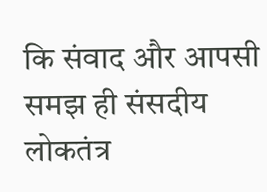कि संवाद और आपसी समझ ही संसदीय लोकतंत्र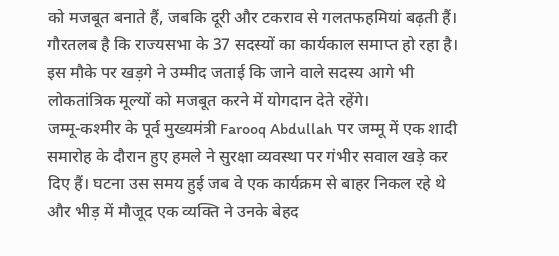को मजबूत बनाते हैं, जबकि दूरी और टकराव से गलतफहमियां बढ़ती हैं। गौरतलब है कि राज्यसभा के 37 सदस्यों का कार्यकाल समाप्त हो रहा है। इस मौके पर खड़गे ने उम्मीद जताई कि जाने वाले सदस्य आगे भी लोकतांत्रिक मूल्यों को मजबूत करने में योगदान देते रहेंगे।
जम्मू-कश्मीर के पूर्व मुख्यमंत्री Farooq Abdullah पर जम्मू में एक शादी समारोह के दौरान हुए हमले ने सुरक्षा व्यवस्था पर गंभीर सवाल खड़े कर दिए हैं। घटना उस समय हुई जब वे एक कार्यक्रम से बाहर निकल रहे थे और भीड़ में मौजूद एक व्यक्ति ने उनके बेहद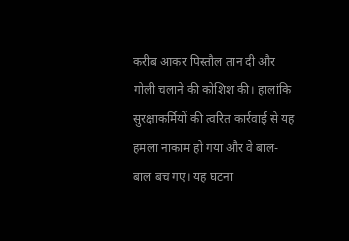करीब आकर पिस्तौल तान दी और गोली चलाने की कोशिश की। हालांकि सुरक्षाकर्मियों की त्वरित कार्रवाई से यह हमला नाकाम हो गया और वे बाल-बाल बच गए। यह घटना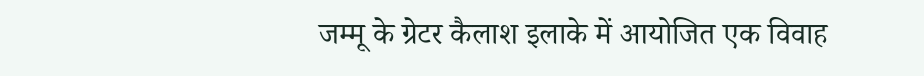जम्मू के ग्रेटर कैलाश इलाके में आयोजित एक विवाह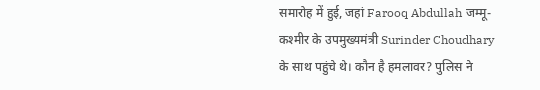समारोह में हुई, जहां Farooq Abdullah जम्मू-कश्मीर के उपमुख्यमंत्री Surinder Choudhary के साथ पहुंचे थे। कौन है हमलावर? पुलिस ने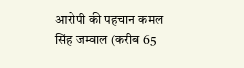आरोपी की पहचान कमल सिंह जम्वाल (करीब 65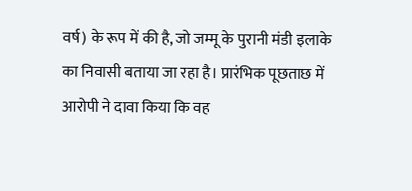वर्ष) के रूप में की है, जो जम्मू के पुरानी मंडी इलाके का निवासी बताया जा रहा है। प्रारंभिक पूछताछ में आरोपी ने दावा किया कि वह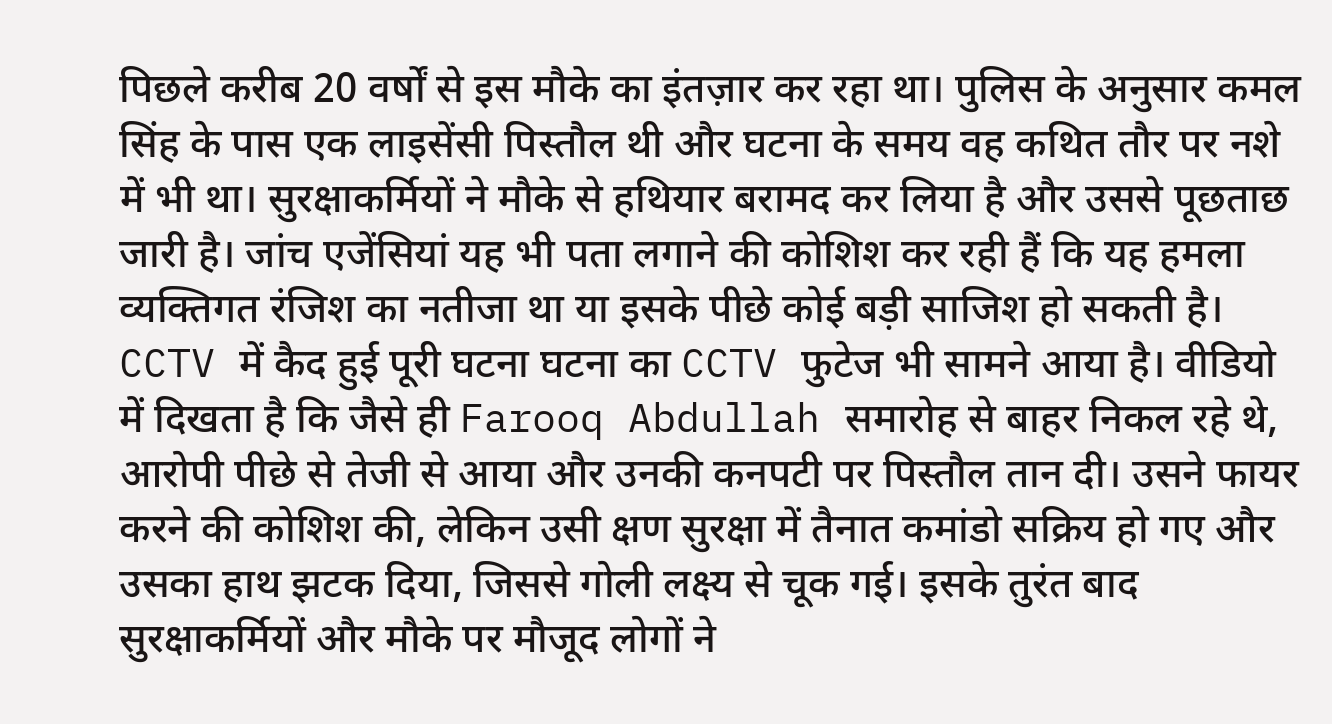पिछले करीब 20 वर्षों से इस मौके का इंतज़ार कर रहा था। पुलिस के अनुसार कमल सिंह के पास एक लाइसेंसी पिस्तौल थी और घटना के समय वह कथित तौर पर नशे में भी था। सुरक्षाकर्मियों ने मौके से हथियार बरामद कर लिया है और उससे पूछताछ जारी है। जांच एजेंसियां यह भी पता लगाने की कोशिश कर रही हैं कि यह हमला व्यक्तिगत रंजिश का नतीजा था या इसके पीछे कोई बड़ी साजिश हो सकती है। CCTV में कैद हुई पूरी घटना घटना का CCTV फुटेज भी सामने आया है। वीडियो में दिखता है कि जैसे ही Farooq Abdullah समारोह से बाहर निकल रहे थे, आरोपी पीछे से तेजी से आया और उनकी कनपटी पर पिस्तौल तान दी। उसने फायर करने की कोशिश की, लेकिन उसी क्षण सुरक्षा में तैनात कमांडो सक्रिय हो गए और उसका हाथ झटक दिया, जिससे गोली लक्ष्य से चूक गई। इसके तुरंत बाद सुरक्षाकर्मियों और मौके पर मौजूद लोगों ने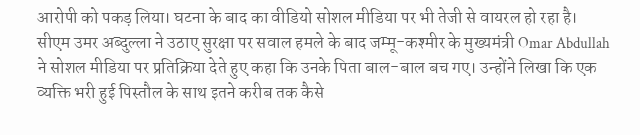आरोपी को पकड़ लिया। घटना के बाद का वीडियो सोशल मीडिया पर भी तेजी से वायरल हो रहा है। सीएम उमर अब्दुल्ला ने उठाए सुरक्षा पर सवाल हमले के बाद जम्मू-कश्मीर के मुख्यमंत्री Omar Abdullah ने सोशल मीडिया पर प्रतिक्रिया देते हुए कहा कि उनके पिता बाल-बाल बच गए। उन्होंने लिखा कि एक व्यक्ति भरी हुई पिस्तौल के साथ इतने करीब तक कैसे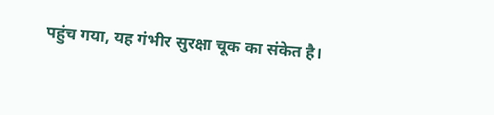पहुंच गया, यह गंभीर सुरक्षा चूक का संकेत है।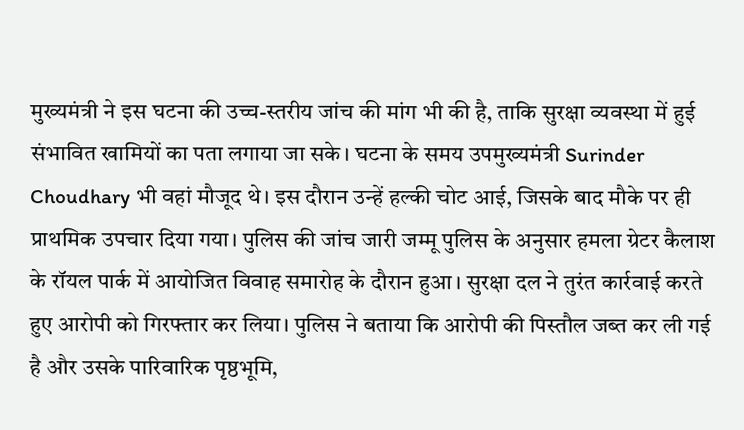मुख्यमंत्री ने इस घटना की उच्च-स्तरीय जांच की मांग भी की है, ताकि सुरक्षा व्यवस्था में हुई संभावित खामियों का पता लगाया जा सके। घटना के समय उपमुख्यमंत्री Surinder Choudhary भी वहां मौजूद थे। इस दौरान उन्हें हल्की चोट आई, जिसके बाद मौके पर ही प्राथमिक उपचार दिया गया। पुलिस की जांच जारी जम्मू पुलिस के अनुसार हमला ग्रेटर कैलाश के रॉयल पार्क में आयोजित विवाह समारोह के दौरान हुआ। सुरक्षा दल ने तुरंत कार्रवाई करते हुए आरोपी को गिरफ्तार कर लिया। पुलिस ने बताया कि आरोपी की पिस्तौल जब्त कर ली गई है और उसके पारिवारिक पृष्ठभूमि,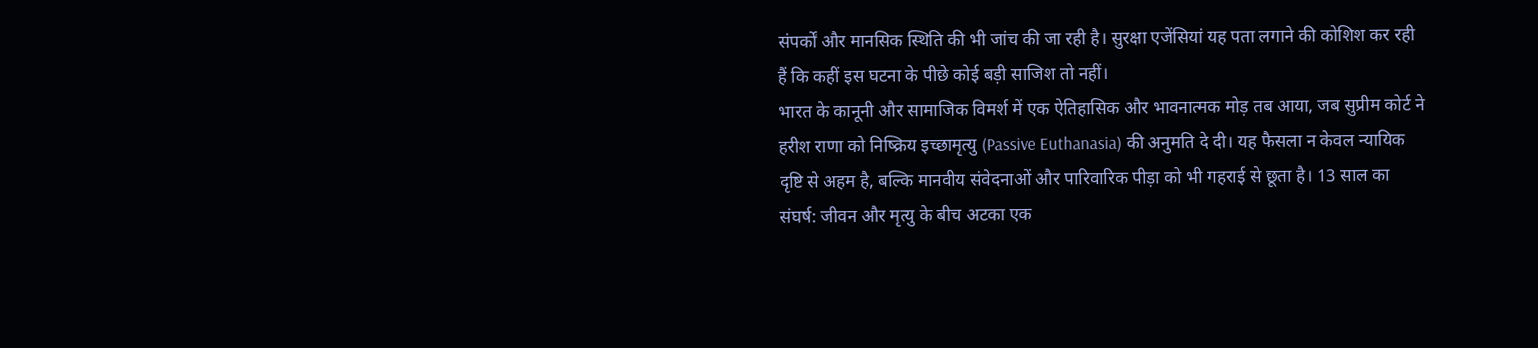संपर्कों और मानसिक स्थिति की भी जांच की जा रही है। सुरक्षा एजेंसियां यह पता लगाने की कोशिश कर रही हैं कि कहीं इस घटना के पीछे कोई बड़ी साजिश तो नहीं।
भारत के कानूनी और सामाजिक विमर्श में एक ऐतिहासिक और भावनात्मक मोड़ तब आया, जब सुप्रीम कोर्ट ने हरीश राणा को निष्क्रिय इच्छामृत्यु (Passive Euthanasia) की अनुमति दे दी। यह फैसला न केवल न्यायिक दृष्टि से अहम है, बल्कि मानवीय संवेदनाओं और पारिवारिक पीड़ा को भी गहराई से छूता है। 13 साल का संघर्ष: जीवन और मृत्यु के बीच अटका एक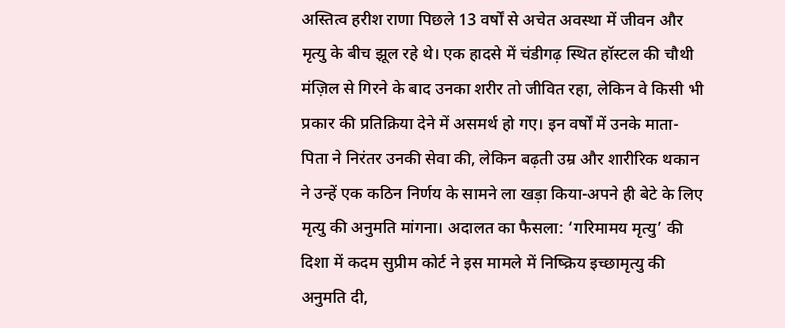अस्तित्व हरीश राणा पिछले 13 वर्षों से अचेत अवस्था में जीवन और मृत्यु के बीच झूल रहे थे। एक हादसे में चंडीगढ़ स्थित हॉस्टल की चौथी मंज़िल से गिरने के बाद उनका शरीर तो जीवित रहा, लेकिन वे किसी भी प्रकार की प्रतिक्रिया देने में असमर्थ हो गए। इन वर्षों में उनके माता-पिता ने निरंतर उनकी सेवा की, लेकिन बढ़ती उम्र और शारीरिक थकान ने उन्हें एक कठिन निर्णय के सामने ला खड़ा किया-अपने ही बेटे के लिए मृत्यु की अनुमति मांगना। अदालत का फैसला: ‘गरिमामय मृत्यु’ की दिशा में कदम सुप्रीम कोर्ट ने इस मामले में निष्क्रिय इच्छामृत्यु की अनुमति दी,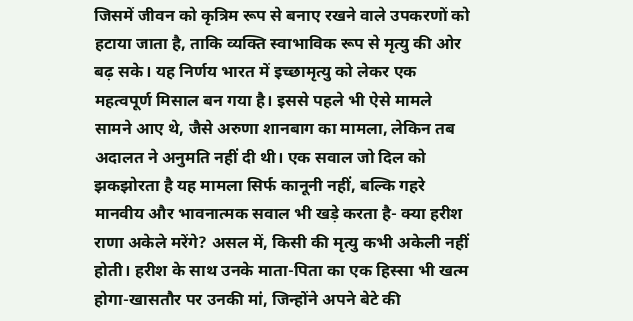जिसमें जीवन को कृत्रिम रूप से बनाए रखने वाले उपकरणों को हटाया जाता है, ताकि व्यक्ति स्वाभाविक रूप से मृत्यु की ओर बढ़ सके। यह निर्णय भारत में इच्छामृत्यु को लेकर एक महत्वपूर्ण मिसाल बन गया है। इससे पहले भी ऐसे मामले सामने आए थे, जैसे अरुणा शानबाग का मामला, लेकिन तब अदालत ने अनुमति नहीं दी थी। एक सवाल जो दिल को झकझोरता है यह मामला सिर्फ कानूनी नहीं, बल्कि गहरे मानवीय और भावनात्मक सवाल भी खड़े करता है- क्या हरीश राणा अकेले मरेंगे? असल में, किसी की मृत्यु कभी अकेली नहीं होती। हरीश के साथ उनके माता-पिता का एक हिस्सा भी खत्म होगा-खासतौर पर उनकी मां, जिन्होंने अपने बेटे की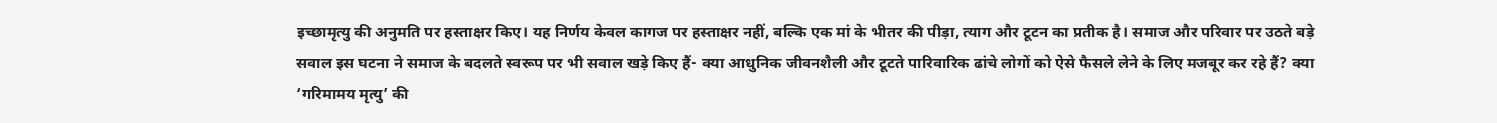इच्छामृत्यु की अनुमति पर हस्ताक्षर किए। यह निर्णय केवल कागज पर हस्ताक्षर नहीं, बल्कि एक मां के भीतर की पीड़ा, त्याग और टूटन का प्रतीक है। समाज और परिवार पर उठते बड़े सवाल इस घटना ने समाज के बदलते स्वरूप पर भी सवाल खड़े किए हैं- क्या आधुनिक जीवनशैली और टूटते पारिवारिक ढांचे लोगों को ऐसे फैसले लेने के लिए मजबूर कर रहे हैं? क्या ‘गरिमामय मृत्यु’ की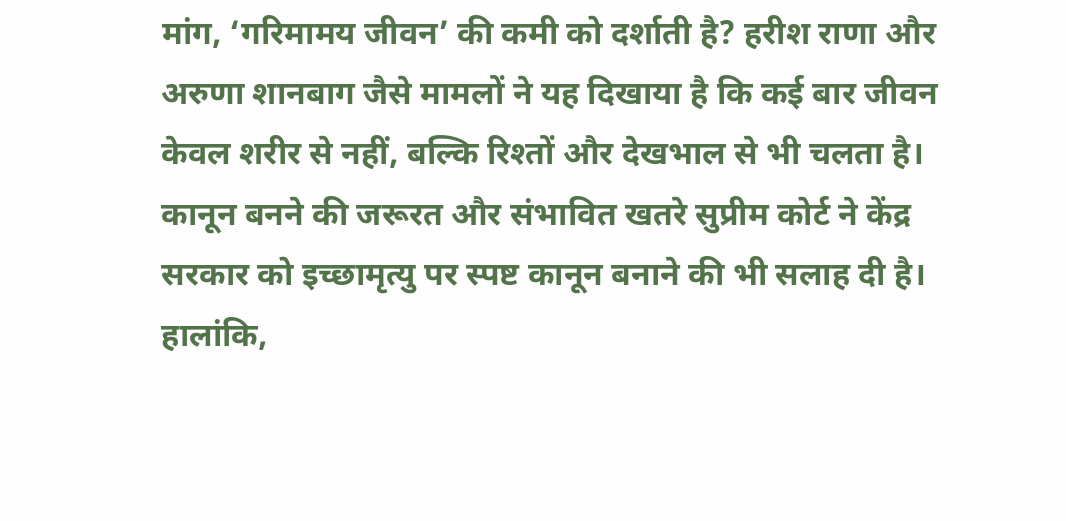मांग, ‘गरिमामय जीवन’ की कमी को दर्शाती है? हरीश राणा और अरुणा शानबाग जैसे मामलों ने यह दिखाया है कि कई बार जीवन केवल शरीर से नहीं, बल्कि रिश्तों और देखभाल से भी चलता है। कानून बनने की जरूरत और संभावित खतरे सुप्रीम कोर्ट ने केंद्र सरकार को इच्छामृत्यु पर स्पष्ट कानून बनाने की भी सलाह दी है। हालांकि,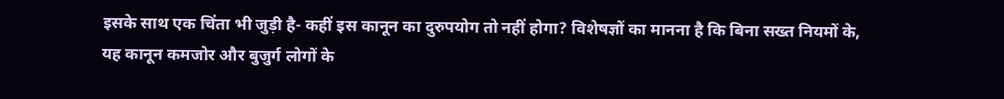इसके साथ एक चिंता भी जुड़ी है- कहीं इस कानून का दुरुपयोग तो नहीं होगा? विशेषज्ञों का मानना है कि बिना सख्त नियमों के, यह कानून कमजोर और बुजुर्ग लोगों के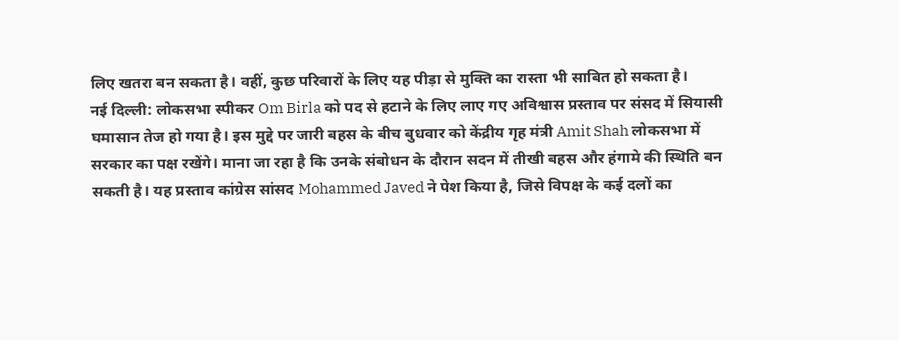लिए खतरा बन सकता है। वहीं, कुछ परिवारों के लिए यह पीड़ा से मुक्ति का रास्ता भी साबित हो सकता है।
नई दिल्ली: लोकसभा स्पीकर Om Birla को पद से हटाने के लिए लाए गए अविश्वास प्रस्ताव पर संसद में सियासी घमासान तेज हो गया है। इस मुद्दे पर जारी बहस के बीच बुधवार को केंद्रीय गृह मंत्री Amit Shah लोकसभा में सरकार का पक्ष रखेंगे। माना जा रहा है कि उनके संबोधन के दौरान सदन में तीखी बहस और हंगामे की स्थिति बन सकती है। यह प्रस्ताव कांग्रेस सांसद Mohammed Javed ने पेश किया है, जिसे विपक्ष के कई दलों का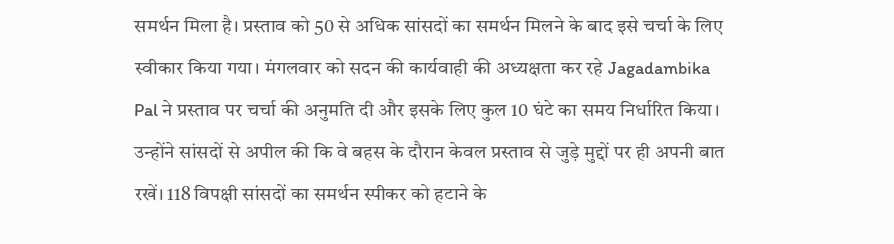समर्थन मिला है। प्रस्ताव को 50 से अधिक सांसदों का समर्थन मिलने के बाद इसे चर्चा के लिए स्वीकार किया गया। मंगलवार को सदन की कार्यवाही की अध्यक्षता कर रहे Jagadambika Pal ने प्रस्ताव पर चर्चा की अनुमति दी और इसके लिए कुल 10 घंटे का समय निर्धारित किया। उन्होंने सांसदों से अपील की कि वे बहस के दौरान केवल प्रस्ताव से जुड़े मुद्दों पर ही अपनी बात रखें। 118 विपक्षी सांसदों का समर्थन स्पीकर को हटाने के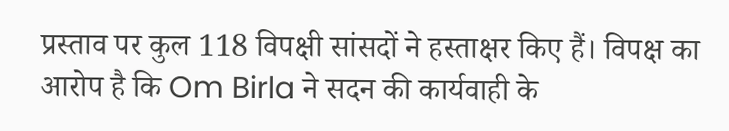प्रस्ताव पर कुल 118 विपक्षी सांसदों ने हस्ताक्षर किए हैं। विपक्ष का आरोप है कि Om Birla ने सदन की कार्यवाही के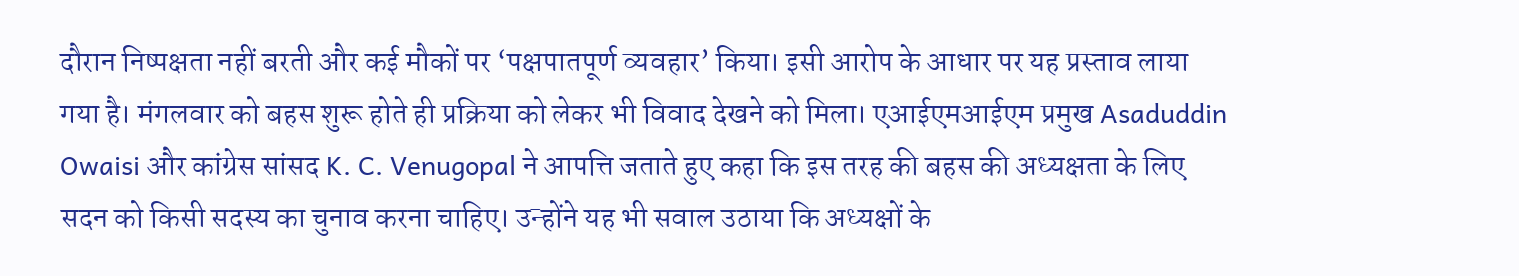दौरान निष्पक्षता नहीं बरती और कई मौकों पर ‘पक्षपातपूर्ण व्यवहार’ किया। इसी आरोप के आधार पर यह प्रस्ताव लाया गया है। मंगलवार को बहस शुरू होते ही प्रक्रिया को लेकर भी विवाद देखने को मिला। एआईएमआईएम प्रमुख Asaduddin Owaisi और कांग्रेस सांसद K. C. Venugopal ने आपत्ति जताते हुए कहा कि इस तरह की बहस की अध्यक्षता के लिए सदन को किसी सदस्य का चुनाव करना चाहिए। उन्होंने यह भी सवाल उठाया कि अध्यक्षों के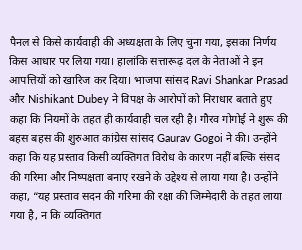पैनल से किसे कार्यवाही की अध्यक्षता के लिए चुना गया, इसका निर्णय किस आधार पर लिया गया। हालांकि सत्तारूढ़ दल के नेताओं ने इन आपत्तियों को खारिज कर दिया। भाजपा सांसद Ravi Shankar Prasad और Nishikant Dubey ने विपक्ष के आरोपों को निराधार बताते हुए कहा कि नियमों के तहत ही कार्यवाही चल रही है। गौरव गोगोई ने शुरू की बहस बहस की शुरुआत कांग्रेस सांसद Gaurav Gogoi ने की। उन्होंने कहा कि यह प्रस्ताव किसी व्यक्तिगत विरोध के कारण नहीं बल्कि संसद की गरिमा और निष्पक्षता बनाए रखने के उद्देश्य से लाया गया है। उन्होंने कहा, “यह प्रस्ताव सदन की गरिमा की रक्षा की जिम्मेदारी के तहत लाया गया है, न कि व्यक्तिगत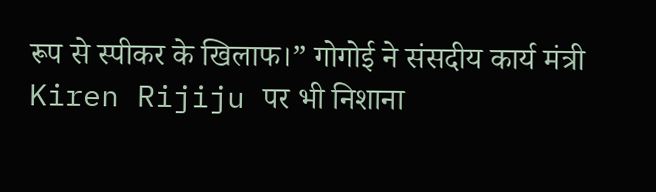रूप से स्पीकर के खिलाफ।” गोगोई ने संसदीय कार्य मंत्री Kiren Rijiju पर भी निशाना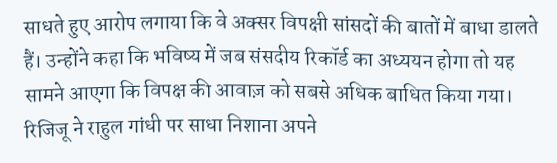साधते हुए आरोप लगाया कि वे अक्सर विपक्षी सांसदों की बातों में बाधा डालते हैं। उन्होंने कहा कि भविष्य में जब संसदीय रिकॉर्ड का अध्ययन होगा तो यह सामने आएगा कि विपक्ष की आवाज़ को सबसे अधिक बाधित किया गया। रिजिजू ने राहुल गांधी पर साधा निशाना अपने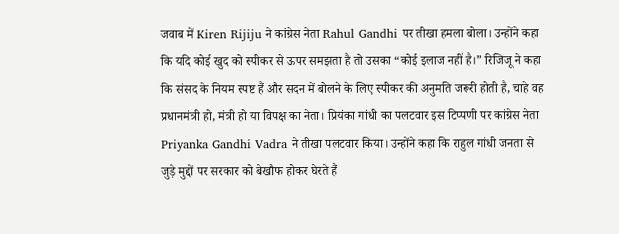जवाब में Kiren Rijiju ने कांग्रेस नेता Rahul Gandhi पर तीखा हमला बोला। उन्होंने कहा कि यदि कोई खुद को स्पीकर से ऊपर समझता है तो उसका “कोई इलाज नहीं है।” रिजिजू ने कहा कि संसद के नियम स्पष्ट हैं और सदन में बोलने के लिए स्पीकर की अनुमति जरूरी होती है, चाहे वह प्रधानमंत्री हो, मंत्री हो या विपक्ष का नेता। प्रियंका गांधी का पलटवार इस टिप्पणी पर कांग्रेस नेता Priyanka Gandhi Vadra ने तीखा पलटवार किया। उन्होंने कहा कि राहुल गांधी जनता से जुड़े मुद्दों पर सरकार को बेखौफ होकर घेरते हैं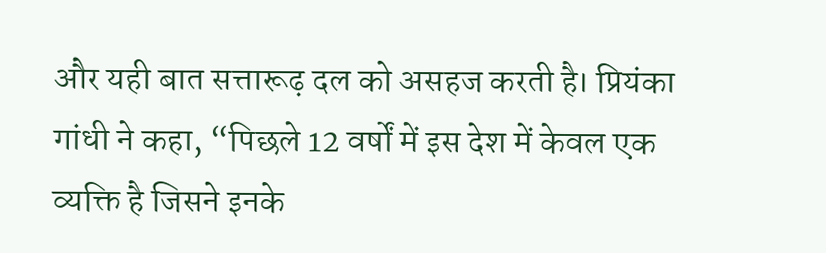और यही बात सत्तारूढ़ दल को असहज करती है। प्रियंका गांधी ने कहा, “पिछले 12 वर्षों में इस देश में केवल एक व्यक्ति है जिसने इनके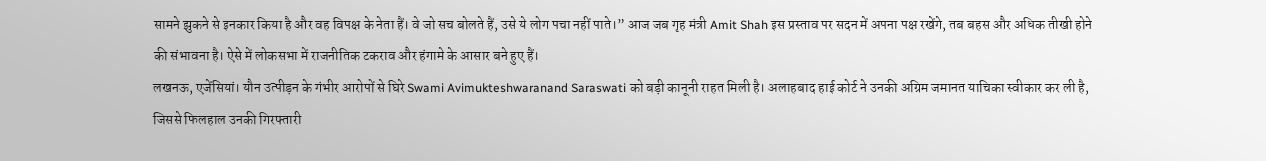सामने झुकने से इनकार किया है और वह विपक्ष के नेता हैं। वे जो सच बोलते हैं, उसे ये लोग पचा नहीं पाते।” आज जब गृह मंत्री Amit Shah इस प्रस्ताव पर सदन में अपना पक्ष रखेंगे, तब बहस और अधिक तीखी होने की संभावना है। ऐसे में लोकसभा में राजनीतिक टकराव और हंगामे के आसार बने हुए हैं।
लखनऊ, एजेंसियां। यौन उत्पीड़न के गंभीर आरोपों से घिरे Swami Avimukteshwaranand Saraswati को बड़ी कानूनी राहत मिली है। अलाहबाद हाई कोर्ट ने उनकी अग्रिम जमानत याचिका स्वीकार कर ली है, जिससे फिलहाल उनकी गिरफ्तारी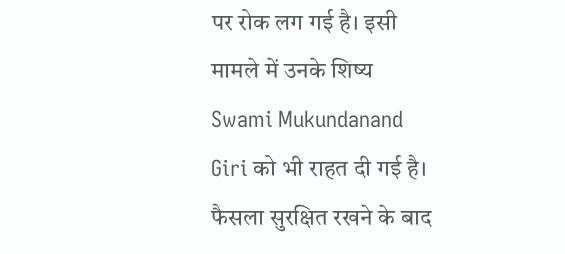पर रोक लग गई है। इसी मामले में उनके शिष्य Swami Mukundanand Giri को भी राहत दी गई है। फैसला सुरक्षित रखने के बाद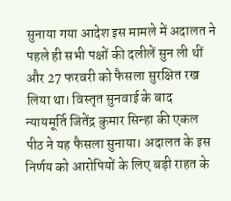सुनाया गया आदेश इस मामले में अदालत ने पहले ही सभी पक्षों की दलीलें सुन ली थीं और 27 फरवरी को फैसला सुरक्षित रख लिया था। विस्तृत सुनवाई के बाद न्यायमूर्ति जितेंद्र कुमार सिन्हा की एकल पीठ ने यह फैसला सुनाया। अदालत के इस निर्णय को आरोपियों के लिए बड़ी राहत के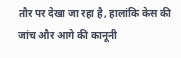तौर पर देखा जा रहा है, हालांकि केस की जांच और आगे की कानूनी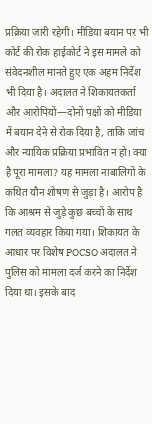प्रक्रिया जारी रहेगी। मीडिया बयान पर भी कोर्ट की रोक हाईकोर्ट ने इस मामले को संवेदनशील मानते हुए एक अहम निर्देश भी दिया है। अदालत ने शिकायतकर्ता और आरोपियों—दोनों पक्षों को मीडिया में बयान देने से रोक दिया है, ताकि जांच और न्यायिक प्रक्रिया प्रभावित न हो। क्या है पूरा मामला? यह मामला नाबालिगों के कथित यौन शोषण से जुड़ा है। आरोप है कि आश्रम से जुड़े कुछ बच्चों के साथ गलत व्यवहार किया गया। शिकायत के आधार पर विशेष POCSO अदालत ने पुलिस को मामला दर्ज करने का निर्देश दिया था। इसके बाद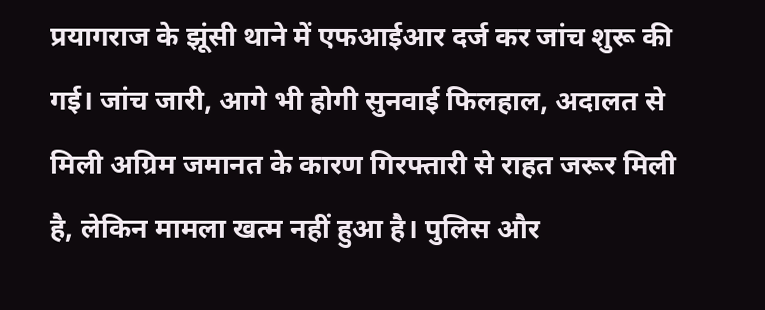प्रयागराज के झूंसी थाने में एफआईआर दर्ज कर जांच शुरू की गई। जांच जारी, आगे भी होगी सुनवाई फिलहाल, अदालत से मिली अग्रिम जमानत के कारण गिरफ्तारी से राहत जरूर मिली है, लेकिन मामला खत्म नहीं हुआ है। पुलिस और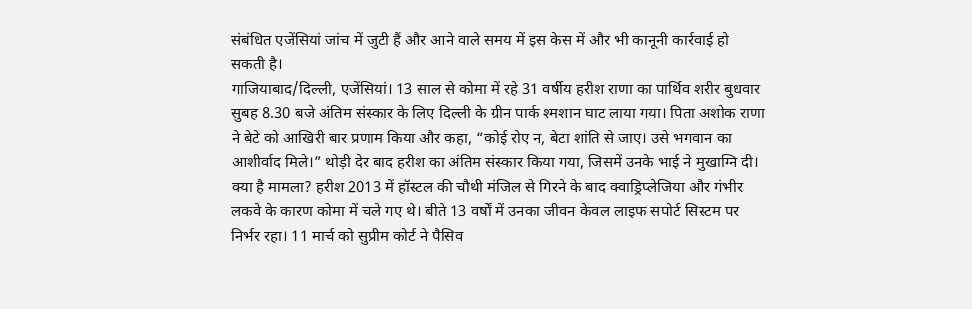संबंधित एजेंसियां जांच में जुटी हैं और आने वाले समय में इस केस में और भी कानूनी कार्रवाई हो सकती है।
गाजियाबाद/दिल्ली, एजेंसियां। 13 साल से कोमा में रहे 31 वर्षीय हरीश राणा का पार्थिव शरीर बुधवार सुबह 8.30 बजे अंतिम संस्कार के लिए दिल्ली के ग्रीन पार्क श्मशान घाट लाया गया। पिता अशोक राणा ने बेटे को आखिरी बार प्रणाम किया और कहा, “कोई रोए न, बेटा शांति से जाए। उसे भगवान का आशीर्वाद मिले।” थोड़ी देर बाद हरीश का अंतिम संस्कार किया गया, जिसमें उनके भाई ने मुखाग्नि दी। क्या है मामला? हरीश 2013 में हॉस्टल की चौथी मंजिल से गिरने के बाद क्वाड्रिप्लेजिया और गंभीर लकवे के कारण कोमा में चले गए थे। बीते 13 वर्षों में उनका जीवन केवल लाइफ सपोर्ट सिस्टम पर निर्भर रहा। 11 मार्च को सुप्रीम कोर्ट ने पैसिव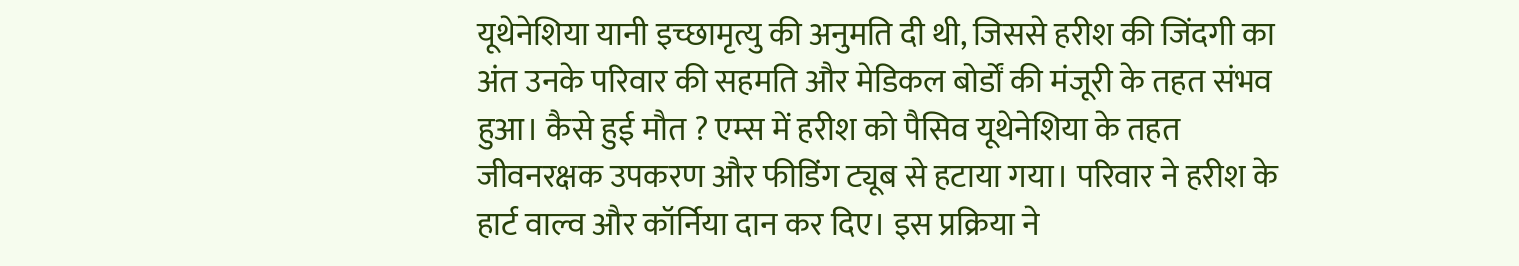यूथेनेशिया यानी इच्छामृत्यु की अनुमति दी थी, जिससे हरीश की जिंदगी का अंत उनके परिवार की सहमति और मेडिकल बोर्डों की मंजूरी के तहत संभव हुआ। कैसे हुई मौत ? एम्स में हरीश को पैसिव यूथेनेशिया के तहत जीवनरक्षक उपकरण और फीडिंग ट्यूब से हटाया गया। परिवार ने हरीश के हार्ट वाल्व और कॉर्निया दान कर दिए। इस प्रक्रिया ने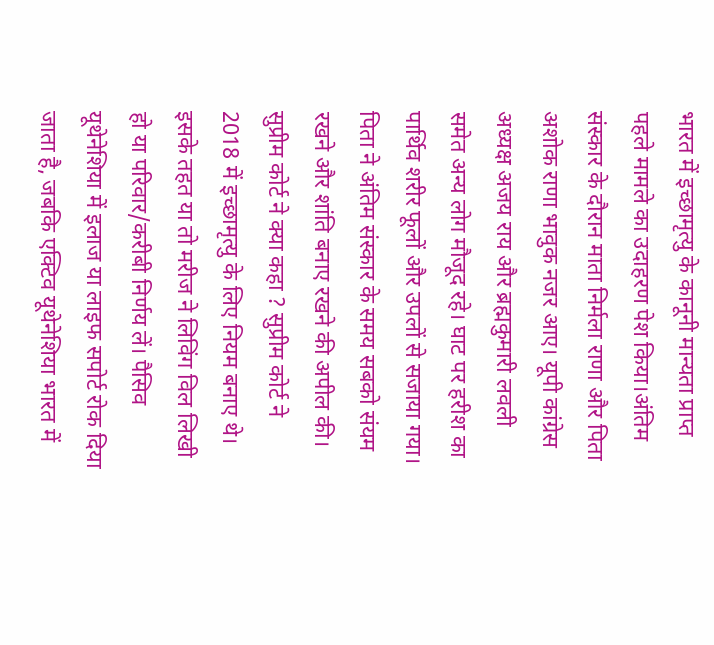भारत में इच्छामृत्यु के कानूनी मान्यता प्राप्त पहले मामले का उदाहरण पेश किया।अंतिम संस्कार के दौरान माता निर्मला राणा और पिता अशोक राणा भावुक नजर आए। यूपी कांग्रेस अध्यक्ष अजय राय और ब्रह्मकुमारी लवली समेत अन्य लोग मौजूद रहे। घाट पर हरीश का पार्थिव शरीर फूलों और उपलों से सजाया गया। पिता ने अंतिम संस्कार के समय सबको संयम रखने और शांति बनाए रखने की अपील की। सुप्रीम कोर्ट ने क्या कहा ? सुप्रीम कोर्ट ने 2018 में इच्छामृत्यु के लिए नियम बनाए थे। इसके तहत या तो मरीज ने लिविंग विल लिखी हो या परिवार/करीबी निर्णय लें। पैसिव यूथेनेशिया में इलाज या लाइफ सपोर्ट रोक दिया जाता है, जबकि एक्टिव यूथेनेशिया भारत में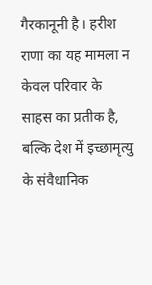गैरकानूनी है। हरीश राणा का यह मामला न केवल परिवार के साहस का प्रतीक है, बल्कि देश में इच्छामृत्यु के संवैधानिक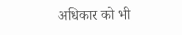अधिकार को भी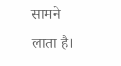सामने लाता है।